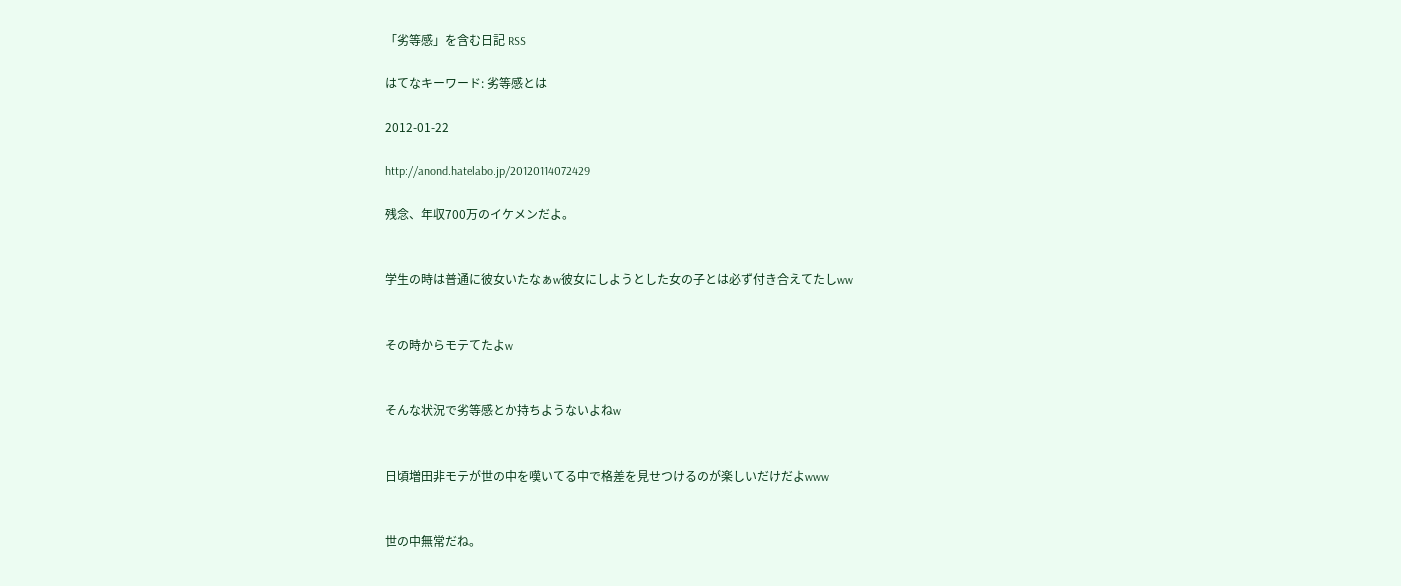「劣等感」を含む日記 RSS

はてなキーワード: 劣等感とは

2012-01-22

http://anond.hatelabo.jp/20120114072429

残念、年収700万のイケメンだよ。


学生の時は普通に彼女いたなぁw彼女にしようとした女の子とは必ず付き合えてたしww


その時からモテてたよw


そんな状況で劣等感とか持ちようないよねw


日頃増田非モテが世の中を嘆いてる中で格差を見せつけるのが楽しいだけだよwww


世の中無常だね。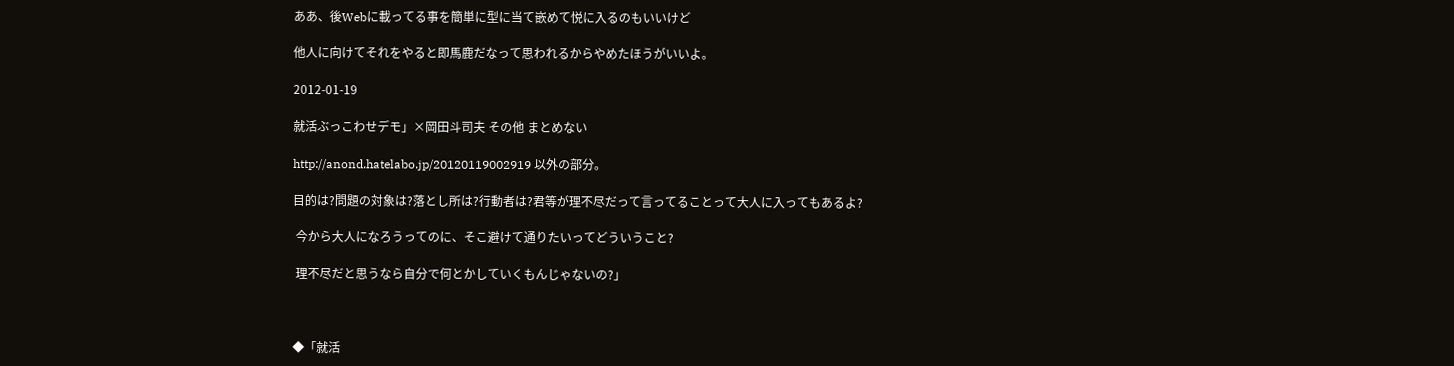ああ、後Webに載ってる事を簡単に型に当て嵌めて悦に入るのもいいけど

他人に向けてそれをやると即馬鹿だなって思われるからやめたほうがいいよ。

2012-01-19

就活ぶっこわせデモ」×岡田斗司夫 その他 まとめない

http://anond.hatelabo.jp/20120119002919 以外の部分。

目的は?問題の対象は?落とし所は?行動者は?君等が理不尽だって言ってることって大人に入ってもあるよ?

 今から大人になろうってのに、そこ避けて通りたいってどういうこと?

 理不尽だと思うなら自分で何とかしていくもんじゃないの?」



◆「就活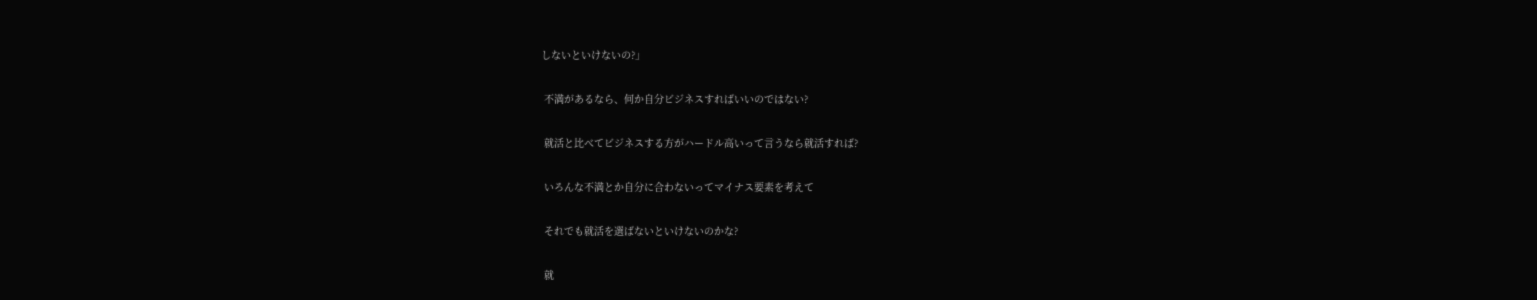しないといけないの?」

 不満があるなら、何か自分ビジネスすればいいのではない?

 就活と比べてビジネスする方がハードル高いって言うなら就活すれば?

 いろんな不満とか自分に合わないってマイナス要素を考えて

 それでも就活を選ばないといけないのかな?

 就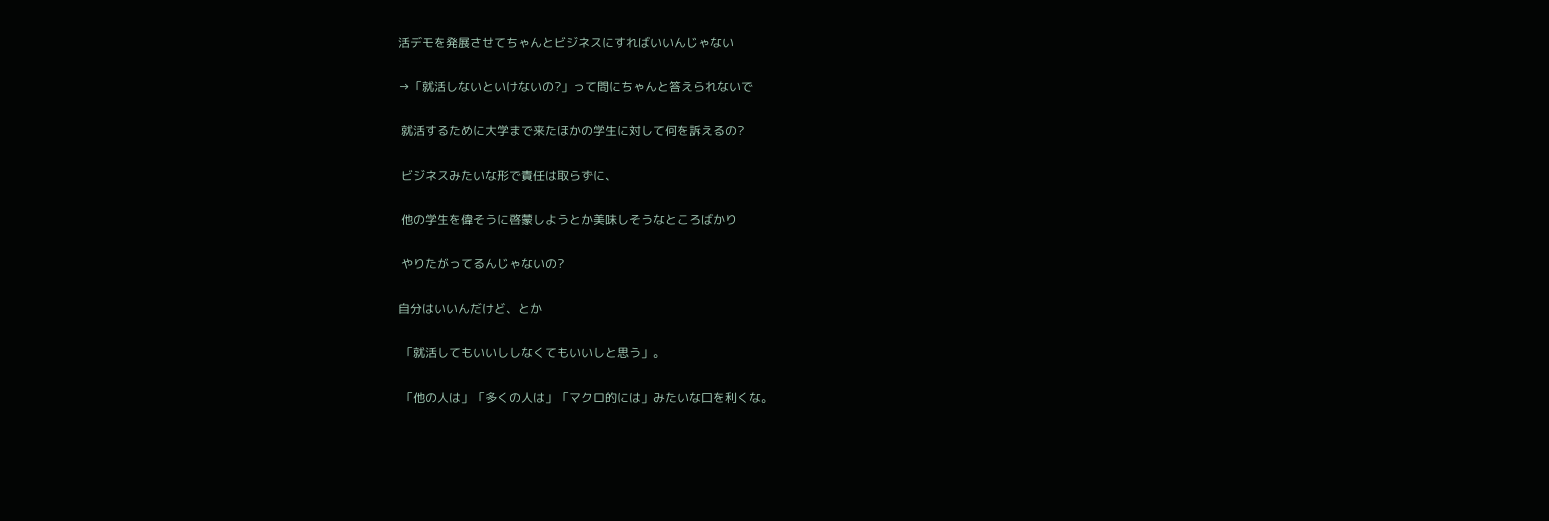活デモを発展させてちゃんとビジネスにすればいいんじゃない

→「就活しないといけないの?」って問にちゃんと答えられないで

 就活するために大学まで来たほかの学生に対して何を訴えるの?

 ビジネスみたいな形で責任は取らずに、

 他の学生を偉そうに啓蒙しようとか美味しそうなところばかり

 やりたがってるんじゃないの?

自分はいいんだけど、とか

 「就活してもいいししなくてもいいしと思う」。

 「他の人は」「多くの人は」「マクロ的には」みたいな口を利くな。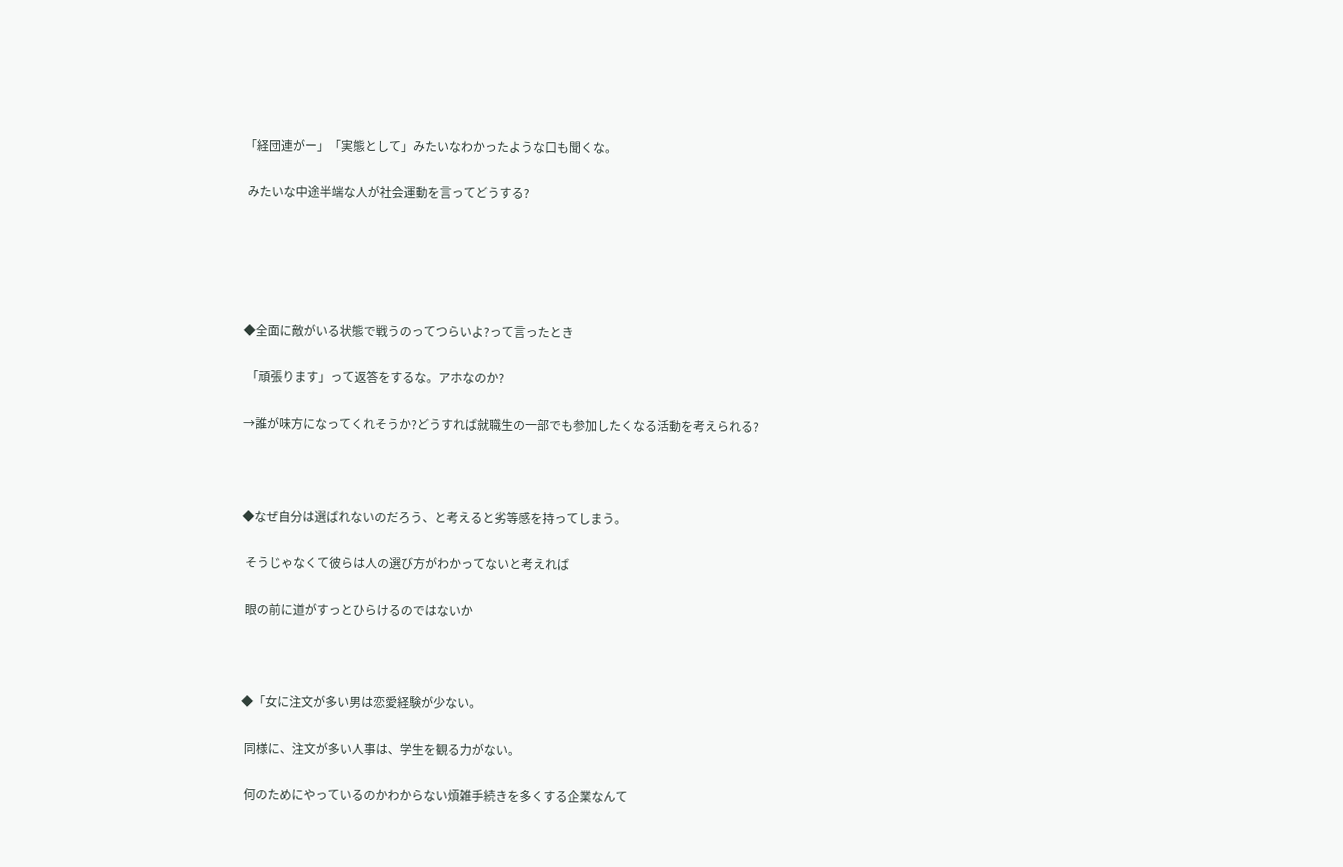「経団連がー」「実態として」みたいなわかったような口も聞くな。

 みたいな中途半端な人が社会運動を言ってどうする?





◆全面に敵がいる状態で戦うのってつらいよ?って言ったとき

 「頑張ります」って返答をするな。アホなのか?

→誰が味方になってくれそうか?どうすれば就職生の一部でも参加したくなる活動を考えられる?



◆なぜ自分は選ばれないのだろう、と考えると劣等感を持ってしまう。

 そうじゃなくて彼らは人の選び方がわかってないと考えれば

 眼の前に道がすっとひらけるのではないか



◆「女に注文が多い男は恋愛経験が少ない。

 同様に、注文が多い人事は、学生を観る力がない。

 何のためにやっているのかわからない煩雑手続きを多くする企業なんて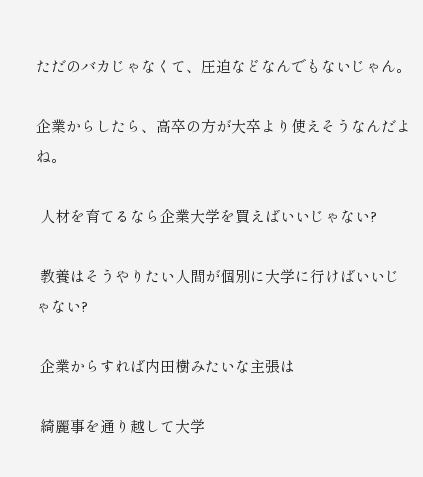ただのバカじゃなくて、圧迫などなんでもないじゃん。

企業からしたら、高卒の方が大卒より使えそうなんだよね。

 人材を育てるなら企業大学を買えばいいじゃない?

 教養はそうやりたい人間が個別に大学に行けばいいじゃない?

 企業からすれば内田樹みたいな主張は

 綺麗事を通り越して大学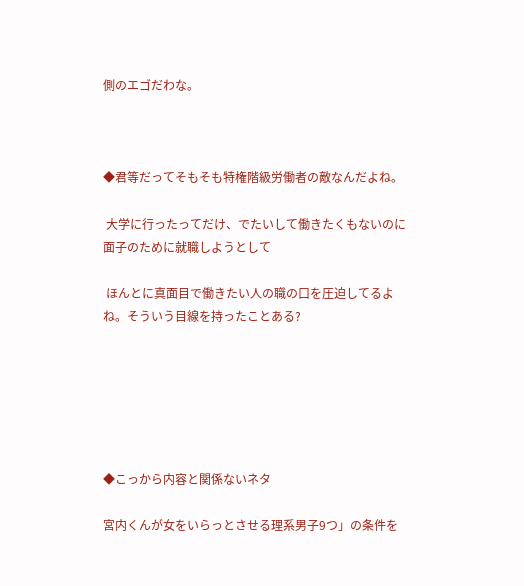側のエゴだわな。



◆君等だってそもそも特権階級労働者の敵なんだよね。

 大学に行ったってだけ、でたいして働きたくもないのに面子のために就職しようとして

 ほんとに真面目で働きたい人の職の口を圧迫してるよね。そういう目線を持ったことある?






◆こっから内容と関係ないネタ

宮内くんが女をいらっとさせる理系男子9つ」の条件を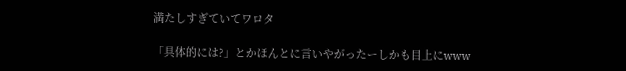満たしすぎていてワロタ

「具体的には?」とかほんとに言いやがったーしかも目上にwww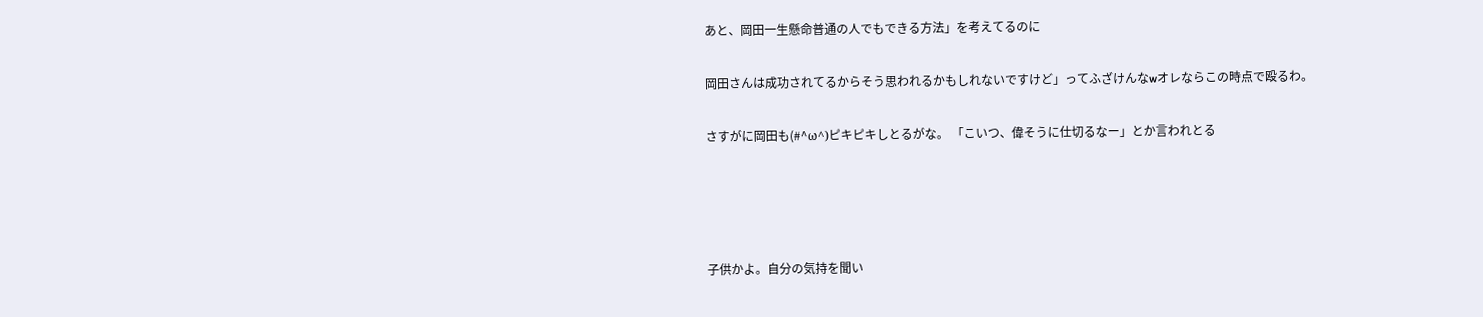あと、岡田一生懸命普通の人でもできる方法」を考えてるのに

岡田さんは成功されてるからそう思われるかもしれないですけど」ってふざけんなwオレならこの時点で殴るわ。

さすがに岡田も(#^ω^)ピキピキしとるがな。 「こいつ、偉そうに仕切るなー」とか言われとる




子供かよ。自分の気持を聞い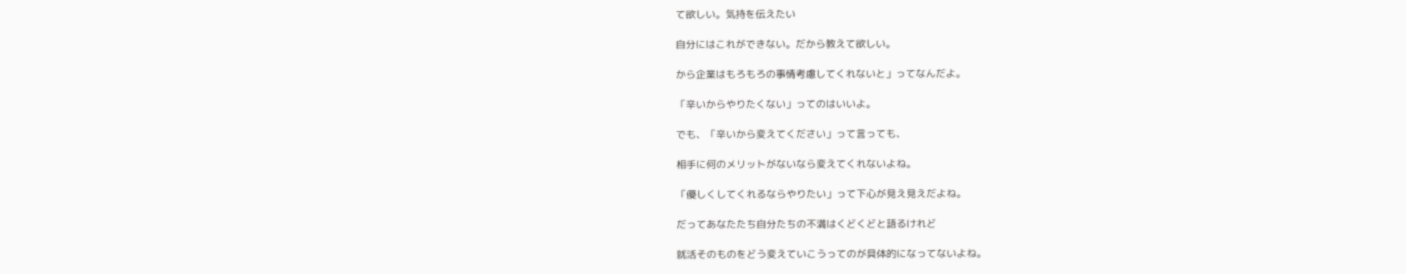て欲しい。気持を伝えたい

自分にはこれができない。だから教えて欲しい。

から企業はもろもろの事情考慮してくれないと」ってなんだよ。

「辛いからやりたくない」ってのはいいよ。

でも、「辛いから変えてください」って言っても、

相手に何のメリットがないなら変えてくれないよね。

「優しくしてくれるならやりたい」って下心が見え見えだよね。

だってあなたたち自分たちの不満はくどくどと語るけれど

就活そのものをどう変えていこうってのが具体的になってないよね。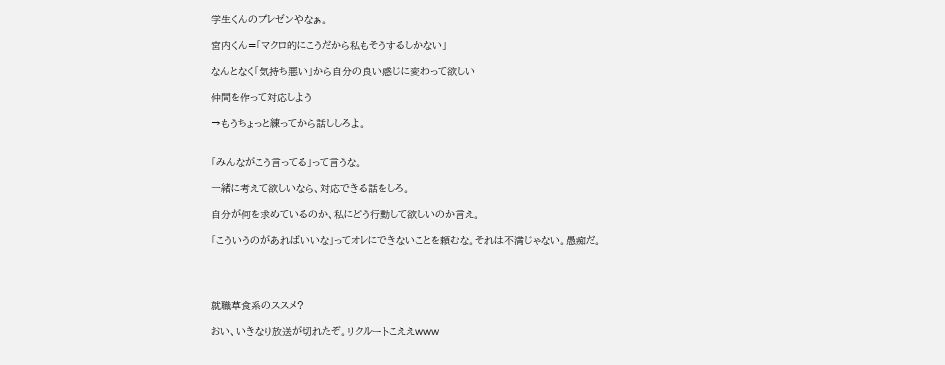学生くんのプレゼンやなぁ。

宮内くん=「マクロ的にこうだから私もそうするしかない」

なんとなく「気持ち悪い」から自分の良い感じに変わって欲しい

仲間を作って対応しよう

→もうちょっと練ってから話ししろよ。


「みんながこう言ってる」って言うな。

一緒に考えて欲しいなら、対応できる話をしろ。

自分が何を求めているのか、私にどう行動して欲しいのか言え。

「こういうのがあればいいな」ってオレにできないことを頼むな。それは不満じゃない。愚痴だ。




就職草食系のススメ?

おい、いきなり放送が切れたぞ。リクルートこええwww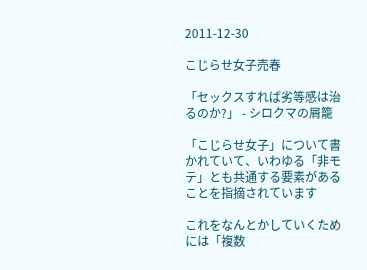2011-12-30

こじらせ女子売春

「セックスすれば劣等感は治るのか?」 - シロクマの屑籠

「こじらせ女子」について書かれていて、いわゆる「非モテ」とも共通する要素があることを指摘されています

これをなんとかしていくためには「複数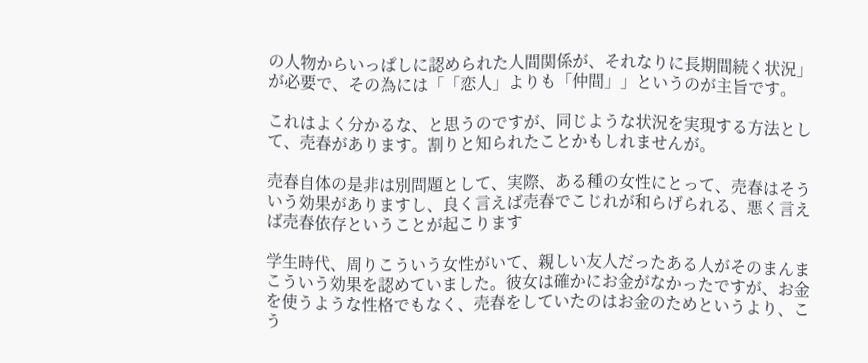の人物からいっぱしに認められた人間関係が、それなりに長期間続く状況」が必要で、その為には「「恋人」よりも「仲間」」というのが主旨です。

これはよく分かるな、と思うのですが、同じような状況を実現する方法として、売春があります。割りと知られたことかもしれませんが。

売春自体の是非は別問題として、実際、ある種の女性にとって、売春はそういう効果がありますし、良く言えば売春でこじれが和らげられる、悪く言えば売春依存ということが起こります

学生時代、周りこういう女性がいて、親しい友人だったある人がそのまんまこういう効果を認めていました。彼女は確かにお金がなかったですが、お金を使うような性格でもなく、売春をしていたのはお金のためというより、こう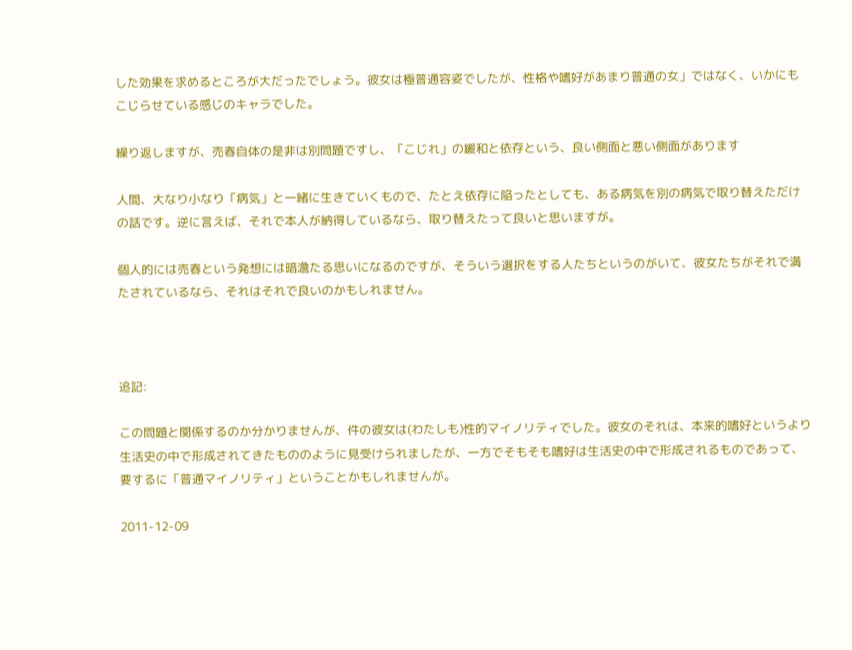した効果を求めるところが大だったでしょう。彼女は極普通容姿でしたが、性格や嗜好があまり普通の女」ではなく、いかにもこじらせている感じのキャラでした。

繰り返しますが、売春自体の是非は別問題ですし、「こじれ」の緩和と依存という、良い側面と悪い側面があります

人間、大なり小なり「病気」と一緒に生きていくもので、たとえ依存に陥ったとしても、ある病気を別の病気で取り替えただけの話です。逆に言えば、それで本人が納得しているなら、取り替えたって良いと思いますが。

個人的には売春という発想には暗澹たる思いになるのですが、そういう選択をする人たちというのがいて、彼女たちがそれで満たされているなら、それはそれで良いのかもしれません。



追記:

この問題と関係するのか分かりませんが、件の彼女は(わたしも)性的マイノリティでした。彼女のそれは、本来的嗜好というより生活史の中で形成されてきたもののように見受けられましたが、一方でそもそも嗜好は生活史の中で形成されるものであって、要するに「普通マイノリティ」ということかもしれませんが。

2011-12-09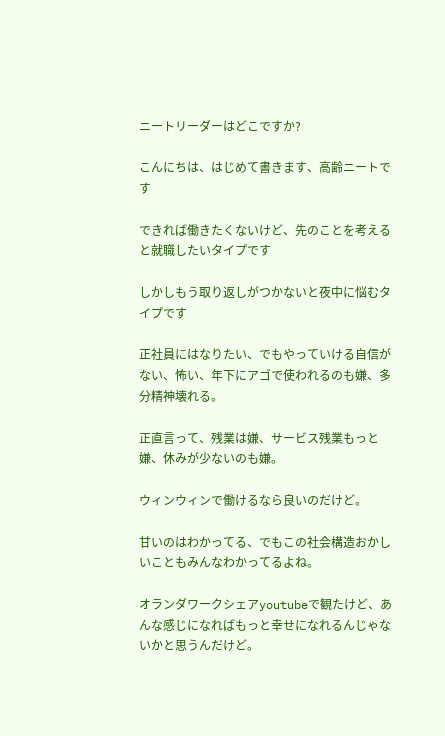ニートリーダーはどこですか?

こんにちは、はじめて書きます、高齢ニートです

できれば働きたくないけど、先のことを考えると就職したいタイプです

しかしもう取り返しがつかないと夜中に悩むタイプです

正社員にはなりたい、でもやっていける自信がない、怖い、年下にアゴで使われるのも嫌、多分精神壊れる。

正直言って、残業は嫌、サービス残業もっと嫌、休みが少ないのも嫌。

ウィンウィンで働けるなら良いのだけど。

甘いのはわかってる、でもこの社会構造おかしいこともみんなわかってるよね。

オランダワークシェアyoutubeで観たけど、あんな感じになればもっと幸せになれるんじゃないかと思うんだけど。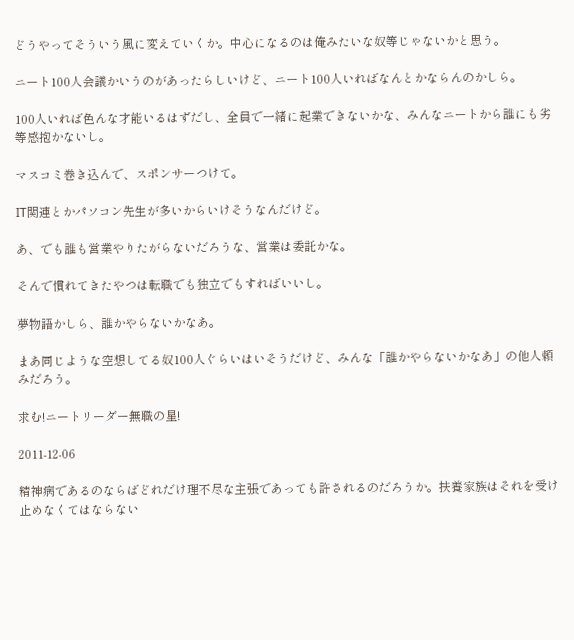どうやってそういう風に変えていくか。中心になるのは俺みたいな奴等じゃないかと思う。

ニート100人会議かいうのがあったらしいけど、ニート100人いればなんとかならんのかしら。

100人いれば色んな才能いるはずだし、全員で一緒に起業できないかな、みんなニートから誰にも劣等感抱かないし。

マスコミ巻き込んで、スポンサーつけて。

IT関連とかパソコン先生が多いからいけそうなんだけど。

あ、でも誰も営業やりたがらないだろうな、営業は委託かな。

そんで慣れてきたやつは転職でも独立でもすればいいし。

夢物語かしら、誰かやらないかなあ。

まあ同じような空想してる奴100人ぐらいはいそうだけど、みんな「誰かやらないかなあ」の他人頼みだろう。

求む!ニートリーダー無職の星!

2011-12-06

精神病であるのならばどれだけ理不尽な主張であっても許されるのだろうか。扶養家族はそれを受け止めなくてはならない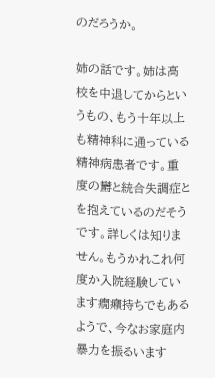のだろうか。

姉の話です。姉は高校を中退してからというもの、もう十年以上も精神科に通っている精神病患者です。重度の欝と統合失調症とを抱えているのだそうです。詳しくは知りません。もうかれこれ何度か入院経験しています癇癪持ちでもあるようで、今なお家庭内暴力を振るいます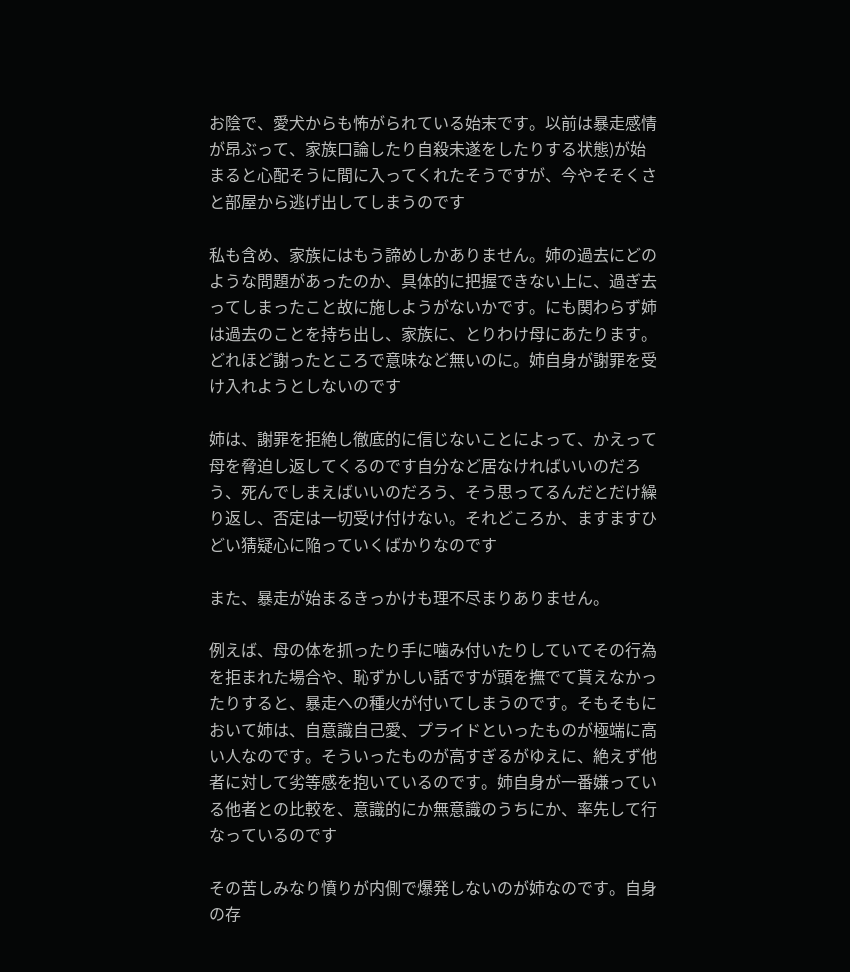お陰で、愛犬からも怖がられている始末です。以前は暴走感情が昂ぶって、家族口論したり自殺未遂をしたりする状態)が始まると心配そうに間に入ってくれたそうですが、今やそそくさと部屋から逃げ出してしまうのです

私も含め、家族にはもう諦めしかありません。姉の過去にどのような問題があったのか、具体的に把握できない上に、過ぎ去ってしまったこと故に施しようがないかです。にも関わらず姉は過去のことを持ち出し、家族に、とりわけ母にあたります。どれほど謝ったところで意味など無いのに。姉自身が謝罪を受け入れようとしないのです

姉は、謝罪を拒絶し徹底的に信じないことによって、かえって母を脅迫し返してくるのです自分など居なければいいのだろう、死んでしまえばいいのだろう、そう思ってるんだとだけ繰り返し、否定は一切受け付けない。それどころか、ますますひどい猜疑心に陥っていくばかりなのです

また、暴走が始まるきっかけも理不尽まりありません。

例えば、母の体を抓ったり手に噛み付いたりしていてその行為を拒まれた場合や、恥ずかしい話ですが頭を撫でて貰えなかったりすると、暴走への種火が付いてしまうのです。そもそもにおいて姉は、自意識自己愛、プライドといったものが極端に高い人なのです。そういったものが高すぎるがゆえに、絶えず他者に対して劣等感を抱いているのです。姉自身が一番嫌っている他者との比較を、意識的にか無意識のうちにか、率先して行なっているのです

その苦しみなり憤りが内側で爆発しないのが姉なのです。自身の存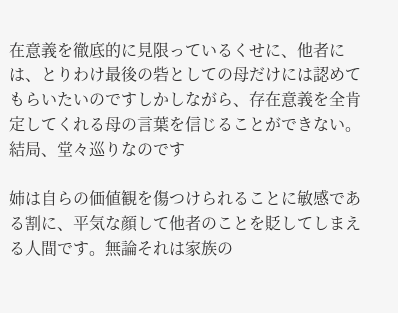在意義を徹底的に見限っているくせに、他者には、とりわけ最後の砦としての母だけには認めてもらいたいのですしかしながら、存在意義を全肯定してくれる母の言葉を信じることができない。結局、堂々巡りなのです

姉は自らの価値観を傷つけられることに敏感である割に、平気な顔して他者のことを貶してしまえる人間です。無論それは家族の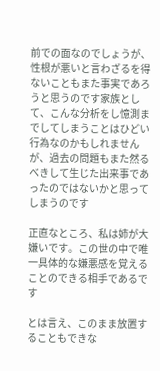前での面なのでしょうが、性根が悪いと言わざるを得ないこともまた事実であろうと思うのです家族として、こんな分析をし憶測までしてしまうことはひどい行為なのかもしれませんが、過去の問題もまた然るべきして生じた出来事であったのではないかと思ってしまうのです

正直なところ、私は姉が大嫌いです。この世の中で唯一具体的な嫌悪感を覚えることのできる相手であるです

とは言え、このまま放置することもできな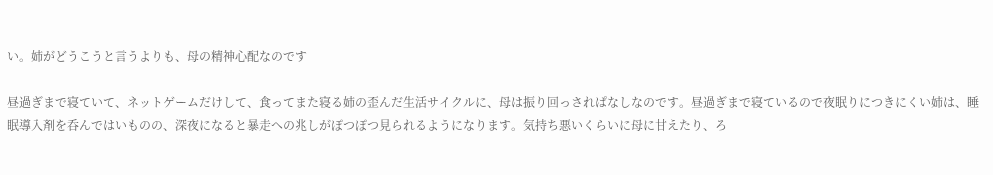い。姉がどうこうと言うよりも、母の精神心配なのです

昼過ぎまで寝ていて、ネットゲームだけして、食ってまた寝る姉の歪んだ生活サイクルに、母は振り回っされぱなしなのです。昼過ぎまで寝ているので夜眠りにつきにくい姉は、睡眠導入剤を呑んではいものの、深夜になると暴走への兆しがぽつぽつ見られるようになります。気持ち悪いくらいに母に甘えたり、ろ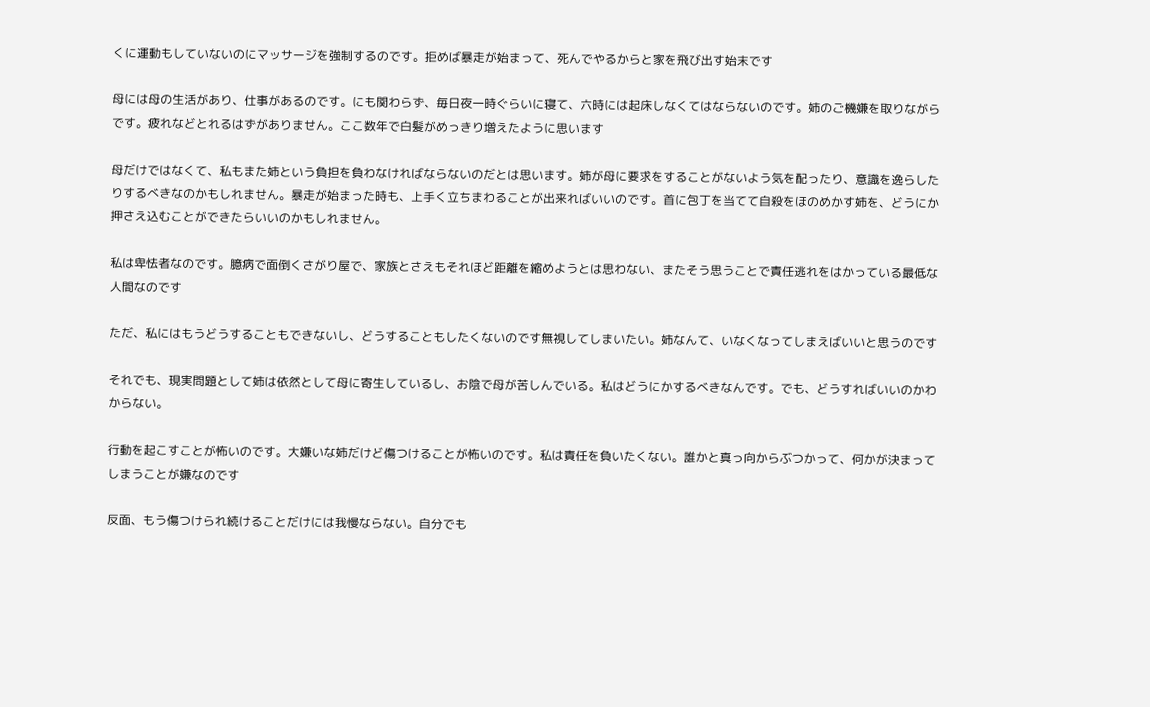くに運動もしていないのにマッサージを強制するのです。拒めば暴走が始まって、死んでやるからと家を飛び出す始末です

母には母の生活があり、仕事があるのです。にも関わらず、毎日夜一時ぐらいに寝て、六時には起床しなくてはならないのです。姉のご機嫌を取りながらです。疲れなどとれるはずがありません。ここ数年で白髪がめっきり増えたように思います

母だけではなくて、私もまた姉という負担を負わなければならないのだとは思います。姉が母に要求をすることがないよう気を配ったり、意識を逸らしたりするべきなのかもしれません。暴走が始まった時も、上手く立ちまわることが出来ればいいのです。首に包丁を当てて自殺をほのめかす姉を、どうにか押さえ込むことができたらいいのかもしれません。

私は卑怯者なのです。臆病で面倒くさがり屋で、家族とさえもそれほど距離を縮めようとは思わない、またそう思うことで責任逃れをはかっている最低な人間なのです

ただ、私にはもうどうすることもできないし、どうすることもしたくないのです無視してしまいたい。姉なんて、いなくなってしまえばいいと思うのです

それでも、現実問題として姉は依然として母に寄生しているし、お陰で母が苦しんでいる。私はどうにかするべきなんです。でも、どうすればいいのかわからない。

行動を起こすことが怖いのです。大嫌いな姉だけど傷つけることが怖いのです。私は責任を負いたくない。誰かと真っ向からぶつかって、何かが決まってしまうことが嫌なのです

反面、もう傷つけられ続けることだけには我慢ならない。自分でも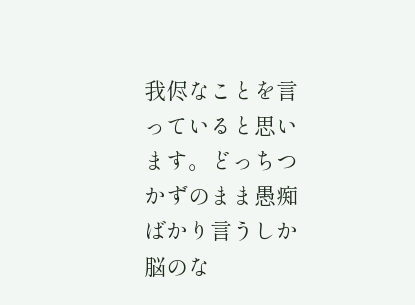我侭なことを言っていると思います。どっちつかずのまま愚痴ばかり言うしか脳のな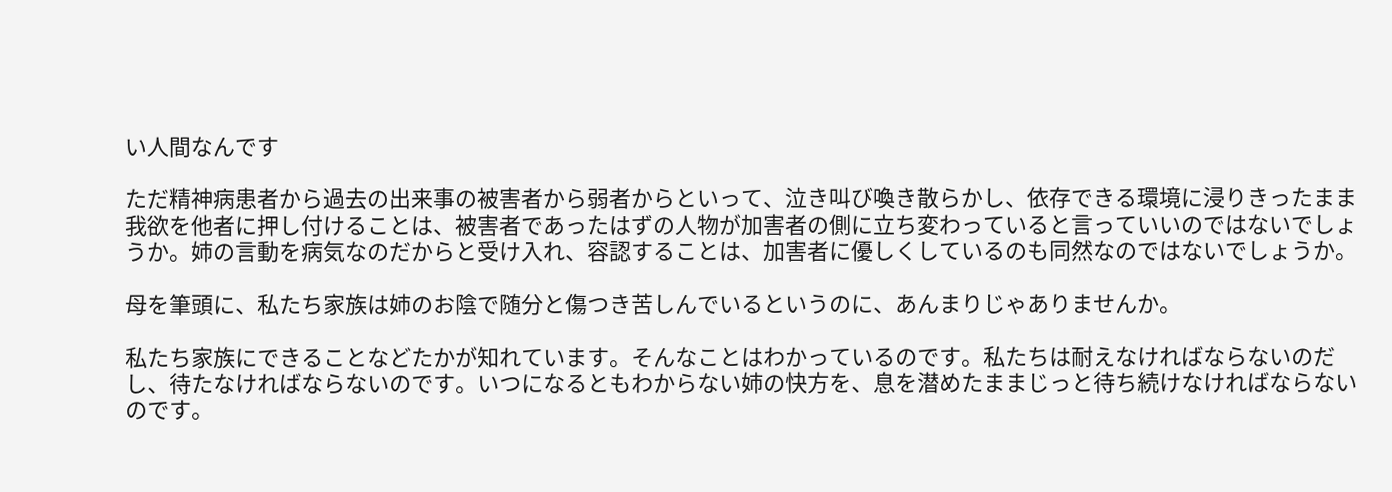い人間なんです

ただ精神病患者から過去の出来事の被害者から弱者からといって、泣き叫び喚き散らかし、依存できる環境に浸りきったまま我欲を他者に押し付けることは、被害者であったはずの人物が加害者の側に立ち変わっていると言っていいのではないでしょうか。姉の言動を病気なのだからと受け入れ、容認することは、加害者に優しくしているのも同然なのではないでしょうか。

母を筆頭に、私たち家族は姉のお陰で随分と傷つき苦しんでいるというのに、あんまりじゃありませんか。

私たち家族にできることなどたかが知れています。そんなことはわかっているのです。私たちは耐えなければならないのだし、待たなければならないのです。いつになるともわからない姉の快方を、息を潜めたままじっと待ち続けなければならないのです。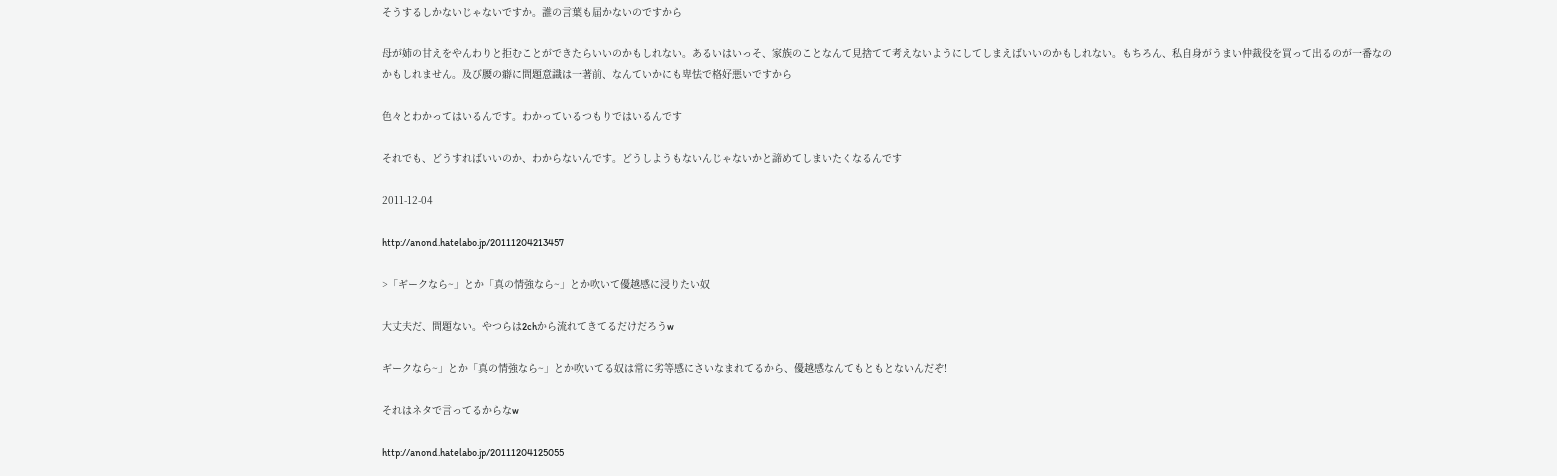そうするしかないじゃないですか。誰の言葉も届かないのですから

母が姉の甘えをやんわりと拒むことができたらいいのかもしれない。あるいはいっそ、家族のことなんて見捨てて考えないようにしてしまえばいいのかもしれない。もちろん、私自身がうまい仲裁役を買って出るのが一番なのかもしれません。及び腰の癖に問題意識は一著前、なんていかにも卑怯で格好悪いですから

色々とわかってはいるんです。わかっているつもりではいるんです

それでも、どうすればいいのか、わからないんです。どうしようもないんじゃないかと諦めてしまいたくなるんです

2011-12-04

http://anond.hatelabo.jp/20111204213457

>「ギークなら~」とか「真の情強なら~」とか吹いて優越感に浸りたい奴

大丈夫だ、問題ない。やつらは2chから流れてきてるだけだろうw

ギークなら~」とか「真の情強なら~」とか吹いてる奴は常に劣等感にさいなまれてるから、優越感なんてもともとないんだぞ!

それはネタで言ってるからなw

http://anond.hatelabo.jp/20111204125055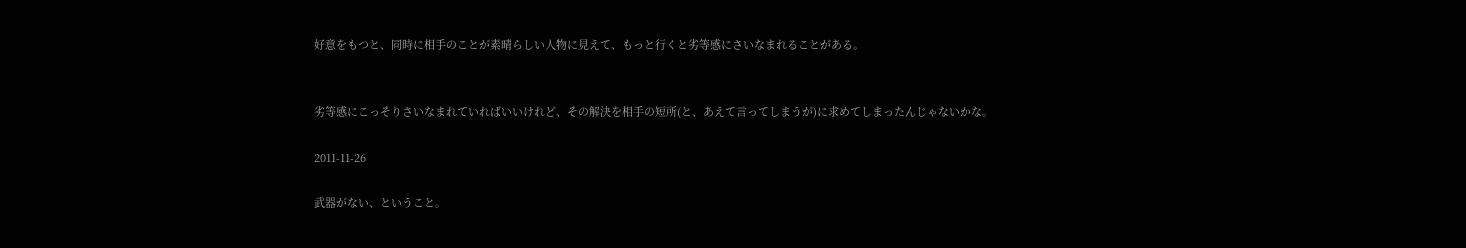好意をもつと、同時に相手のことが素晴らしい人物に見えて、もっと行くと劣等感にさいなまれることがある。


劣等感にこっそりさいなまれていればいいけれど、その解決を相手の短所(と、あえて言ってしまうが)に求めてしまったんじゃないかな。

2011-11-26

武器がない、ということ。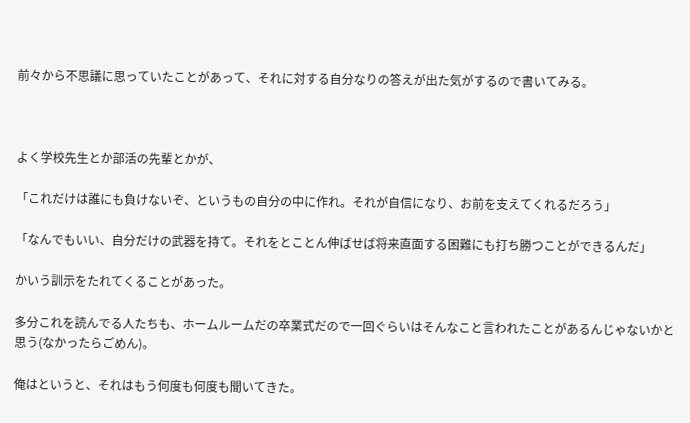前々から不思議に思っていたことがあって、それに対する自分なりの答えが出た気がするので書いてみる。



よく学校先生とか部活の先輩とかが、

「これだけは誰にも負けないぞ、というもの自分の中に作れ。それが自信になり、お前を支えてくれるだろう」

「なんでもいい、自分だけの武器を持て。それをとことん伸ばせば将来直面する困難にも打ち勝つことができるんだ」

かいう訓示をたれてくることがあった。

多分これを読んでる人たちも、ホームルームだの卒業式だので一回ぐらいはそんなこと言われたことがあるんじゃないかと思う(なかったらごめん)。

俺はというと、それはもう何度も何度も聞いてきた。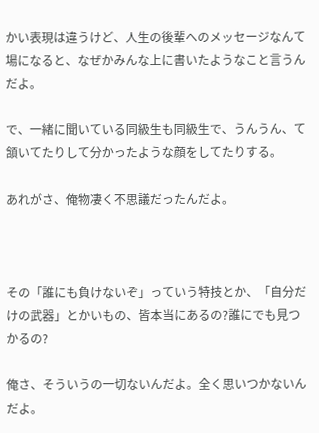かい表現は違うけど、人生の後輩へのメッセージなんて場になると、なぜかみんな上に書いたようなこと言うんだよ。

で、一緒に聞いている同級生も同級生で、うんうん、て頷いてたりして分かったような顔をしてたりする。

あれがさ、俺物凄く不思議だったんだよ。



その「誰にも負けないぞ」っていう特技とか、「自分だけの武器」とかいもの、皆本当にあるの?誰にでも見つかるの?

俺さ、そういうの一切ないんだよ。全く思いつかないんだよ。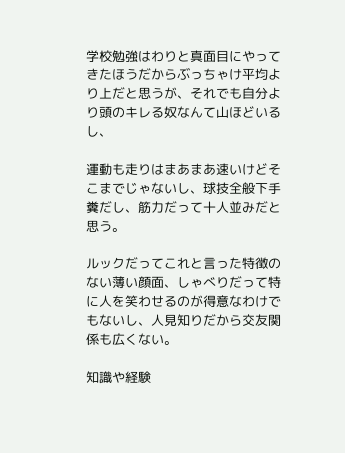学校勉強はわりと真面目にやってきたほうだからぶっちゃけ平均より上だと思うが、それでも自分より頭のキレる奴なんて山ほどいるし、

運動も走りはまあまあ速いけどそこまでじゃないし、球技全般下手糞だし、筋力だって十人並みだと思う。

ルックだってこれと言った特徴のない薄い顔面、しゃべりだって特に人を笑わせるのが得意なわけでもないし、人見知りだから交友関係も広くない。

知識や経験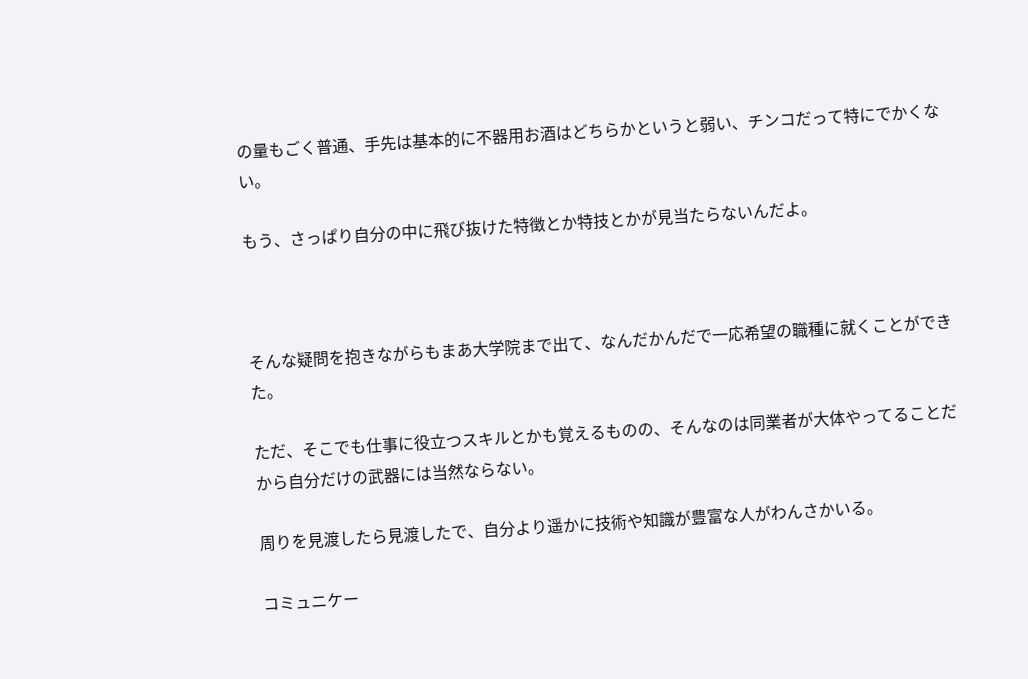の量もごく普通、手先は基本的に不器用お酒はどちらかというと弱い、チンコだって特にでかくない。

もう、さっぱり自分の中に飛び抜けた特徴とか特技とかが見当たらないんだよ。



そんな疑問を抱きながらもまあ大学院まで出て、なんだかんだで一応希望の職種に就くことができた。

ただ、そこでも仕事に役立つスキルとかも覚えるものの、そんなのは同業者が大体やってることだから自分だけの武器には当然ならない。

周りを見渡したら見渡したで、自分より遥かに技術や知識が豊富な人がわんさかいる。

コミュニケー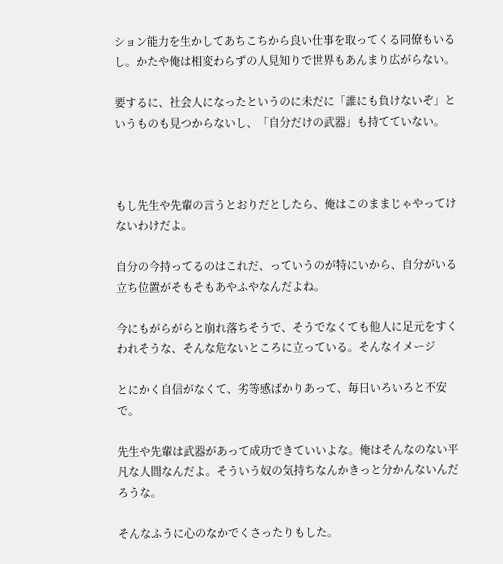ション能力を生かしてあちこちから良い仕事を取ってくる同僚もいるし。かたや俺は相変わらずの人見知りで世界もあんまり広がらない。

要するに、社会人になったというのに未だに「誰にも負けないぞ」というものも見つからないし、「自分だけの武器」も持てていない。



もし先生や先輩の言うとおりだとしたら、俺はこのままじゃやってけないわけだよ。

自分の今持ってるのはこれだ、っていうのが特にいから、自分がいる立ち位置がそもそもあやふやなんだよね。

今にもがらがらと崩れ落ちそうで、そうでなくても他人に足元をすくわれそうな、そんな危ないところに立っている。そんなイメージ

とにかく自信がなくて、劣等感ばかりあって、毎日いろいろと不安で。

先生や先輩は武器があって成功できていいよな。俺はそんなのない平凡な人間なんだよ。そういう奴の気持ちなんかきっと分かんないんだろうな。

そんなふうに心のなかでくさったりもした。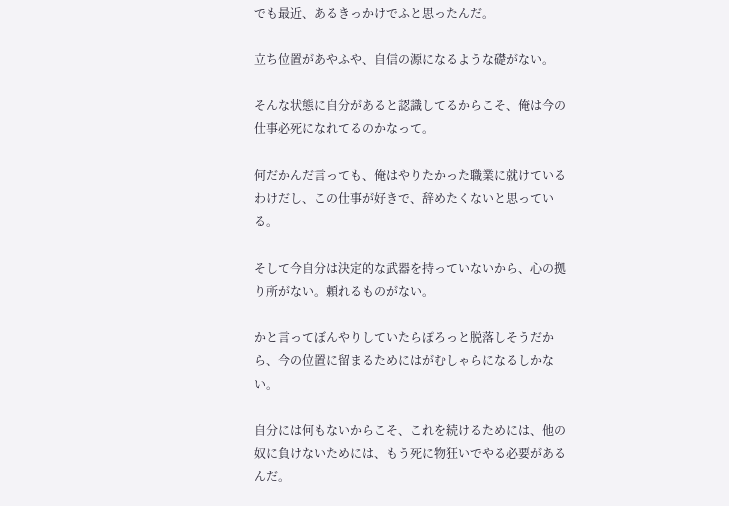でも最近、あるきっかけでふと思ったんだ。

立ち位置があやふや、自信の源になるような礎がない。

そんな状態に自分があると認識してるからこそ、俺は今の仕事必死になれてるのかなって。

何だかんだ言っても、俺はやりたかった職業に就けているわけだし、この仕事が好きで、辞めたくないと思っている。

そして今自分は決定的な武器を持っていないから、心の拠り所がない。頼れるものがない。

かと言ってぼんやりしていたらぽろっと脱落しそうだから、今の位置に留まるためにはがむしゃらになるしかない。

自分には何もないからこそ、これを続けるためには、他の奴に負けないためには、もう死に物狂いでやる必要があるんだ。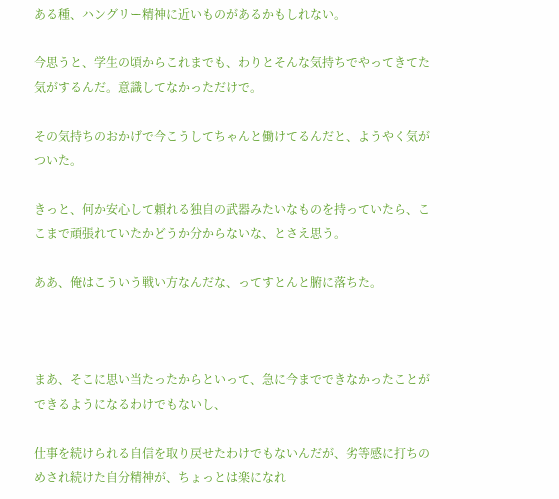ある種、ハングリー精神に近いものがあるかもしれない。

今思うと、学生の頃からこれまでも、わりとそんな気持ちでやってきてた気がするんだ。意識してなかっただけで。

その気持ちのおかげで今こうしてちゃんと働けてるんだと、ようやく気がついた。

きっと、何か安心して頼れる独自の武器みたいなものを持っていたら、ここまで頑張れていたかどうか分からないな、とさえ思う。

ああ、俺はこういう戦い方なんだな、ってすとんと腑に落ちた。



まあ、そこに思い当たったからといって、急に今までできなかったことができるようになるわけでもないし、

仕事を続けられる自信を取り戻せたわけでもないんだが、劣等感に打ちのめされ続けた自分精神が、ちょっとは楽になれ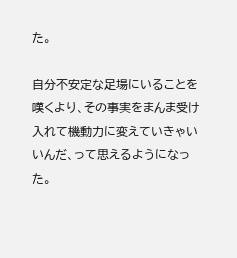た。

自分不安定な足場にいることを嘆くより、その事実をまんま受け入れて機動力に変えていきゃいいんだ、って思えるようになった。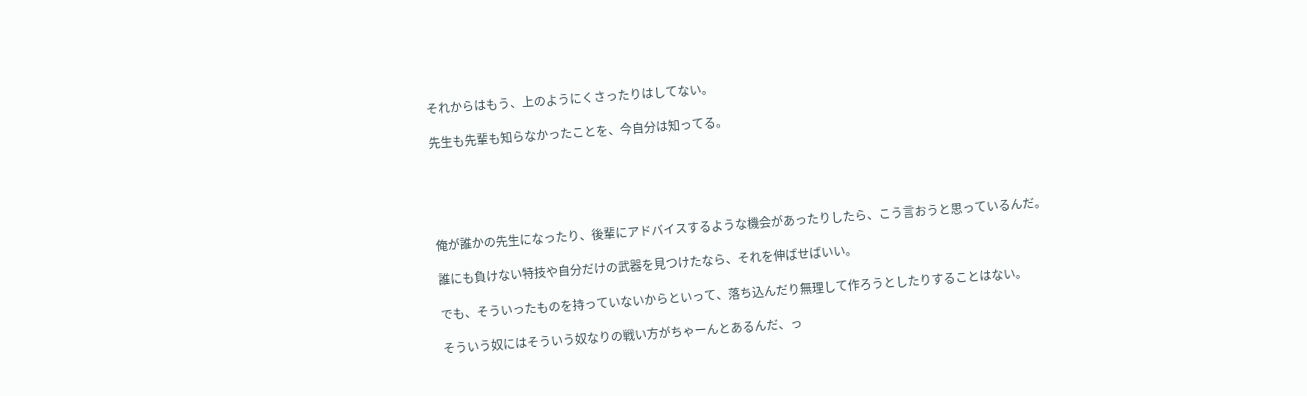それからはもう、上のようにくさったりはしてない。

先生も先輩も知らなかったことを、今自分は知ってる。





俺が誰かの先生になったり、後輩にアドバイスするような機会があったりしたら、こう言おうと思っているんだ。

誰にも負けない特技や自分だけの武器を見つけたなら、それを伸ばせばいい。

でも、そういったものを持っていないからといって、落ち込んだり無理して作ろうとしたりすることはない。

そういう奴にはそういう奴なりの戦い方がちゃーんとあるんだ、っ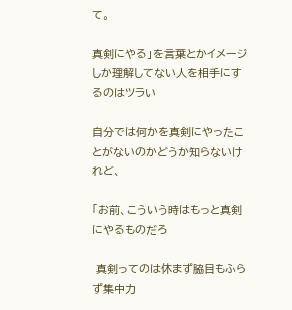て。

真剣にやる」を言葉とかイメージしか理解してない人を相手にするのはツラい

自分では何かを真剣にやったことがないのかどうか知らないけれど、

「お前、こういう時はもっと真剣にやるものだろ

 真剣ってのは休まず脇目もふらず集中力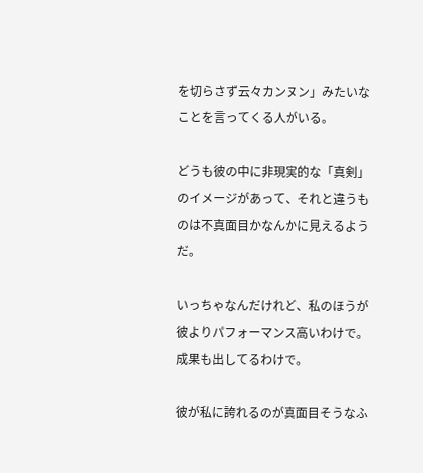を切らさず云々カンヌン」みたいなことを言ってくる人がいる。

どうも彼の中に非現実的な「真剣」のイメージがあって、それと違うものは不真面目かなんかに見えるようだ。

いっちゃなんだけれど、私のほうが彼よりパフォーマンス高いわけで。成果も出してるわけで。

彼が私に誇れるのが真面目そうなふ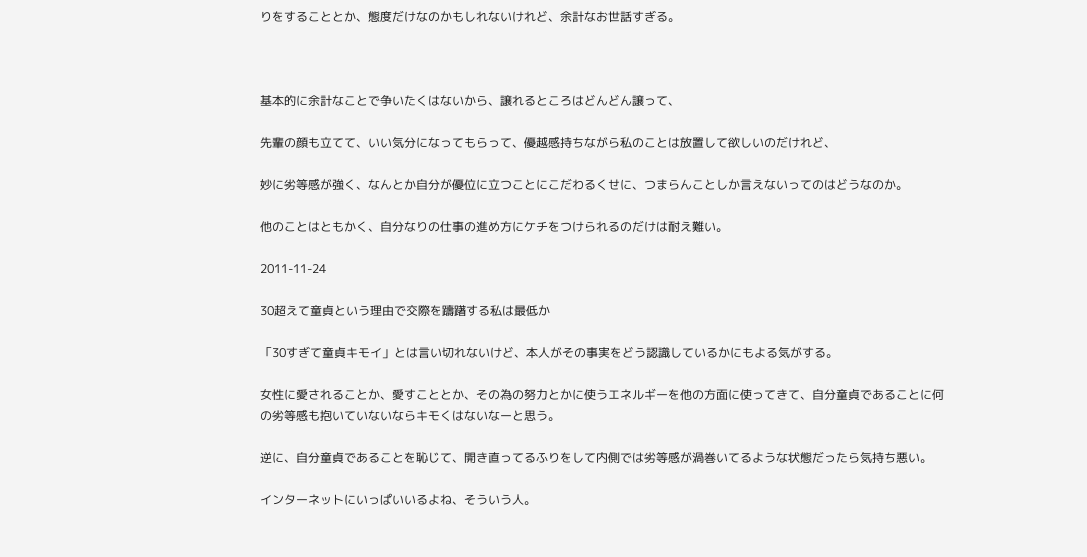りをすることとか、態度だけなのかもしれないけれど、余計なお世話すぎる。



基本的に余計なことで争いたくはないから、譲れるところはどんどん譲って、

先輩の顔も立てて、いい気分になってもらって、優越感持ちながら私のことは放置して欲しいのだけれど、

妙に劣等感が強く、なんとか自分が優位に立つことにこだわるくせに、つまらんことしか言えないってのはどうなのか。

他のことはともかく、自分なりの仕事の進め方にケチをつけられるのだけは耐え難い。

2011-11-24

30超えて童貞という理由で交際を躊躇する私は最低か

「30すぎて童貞キモイ」とは言い切れないけど、本人がその事実をどう認識しているかにもよる気がする。

女性に愛されることか、愛すこととか、その為の努力とかに使うエネルギーを他の方面に使ってきて、自分童貞であることに何の劣等感も抱いていないならキモくはないなーと思う。

逆に、自分童貞であることを恥じて、開き直ってるふりをして内側では劣等感が渦巻いてるような状態だったら気持ち悪い。

インターネットにいっぱいいるよね、そういう人。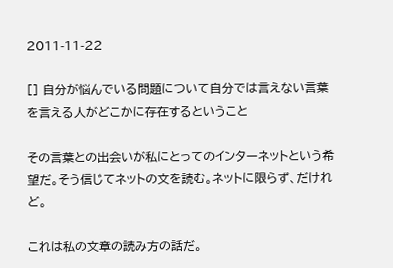2011-11-22

[] 自分が悩んでいる問題について自分では言えない言葉を言える人がどこかに存在するということ

その言葉との出会いが私にとってのインターネットという希望だ。そう信じてネットの文を読む。ネットに限らず、だけれど。

これは私の文章の読み方の話だ。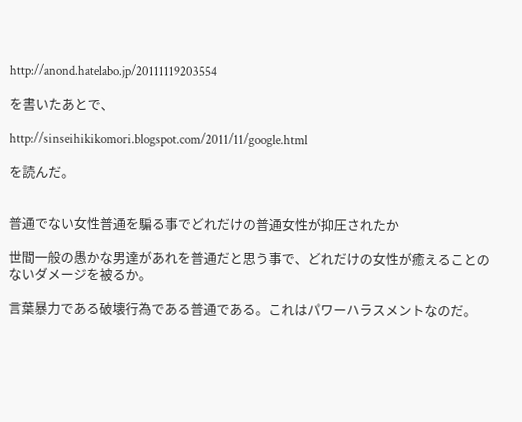http://anond.hatelabo.jp/20111119203554

を書いたあとで、

http://sinseihikikomori.blogspot.com/2011/11/google.html

を読んだ。


普通でない女性普通を騙る事でどれだけの普通女性が抑圧されたか

世間一般の愚かな男達があれを普通だと思う事で、どれだけの女性が癒えることのないダメージを被るか。

言葉暴力である破壊行為である普通である。これはパワーハラスメントなのだ。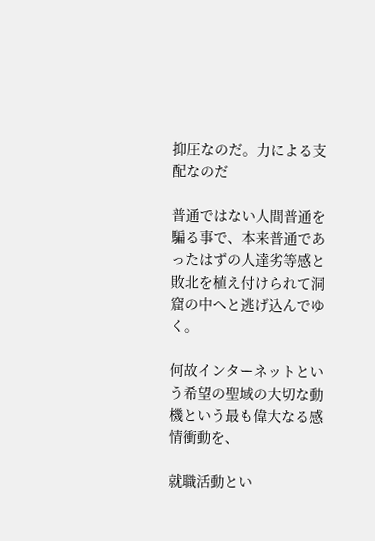抑圧なのだ。力による支配なのだ

普通ではない人間普通を騙る事で、本来普通であったはずの人達劣等感と敗北を植え付けられて洞窟の中へと逃げ込んでゆく。

何故インターネットという希望の聖域の大切な動機という最も偉大なる感情衝動を、

就職活動とい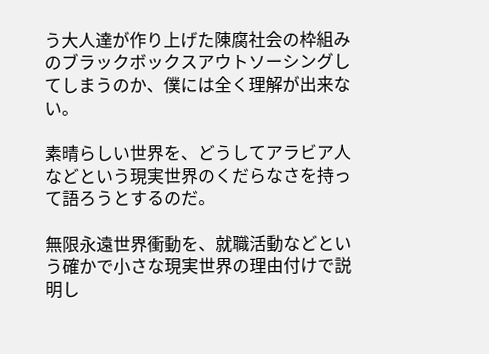う大人達が作り上げた陳腐社会の枠組みのブラックボックスアウトソーシングしてしまうのか、僕には全く理解が出来ない。

素晴らしい世界を、どうしてアラビア人などという現実世界のくだらなさを持って語ろうとするのだ。

無限永遠世界衝動を、就職活動などという確かで小さな現実世界の理由付けで説明し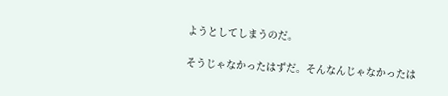ようとしてしまうのだ。

そうじゃなかったはずだ。そんなんじゃなかったは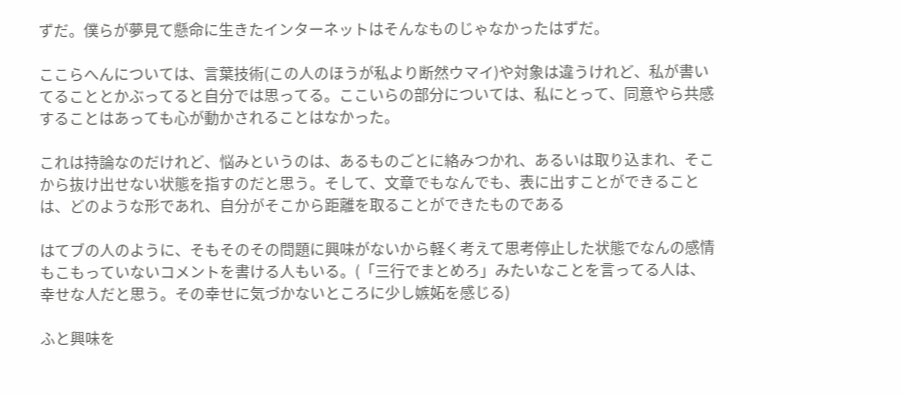ずだ。僕らが夢見て懸命に生きたインターネットはそんなものじゃなかったはずだ。

ここらへんについては、言葉技術(この人のほうが私より断然ウマイ)や対象は違うけれど、私が書いてることとかぶってると自分では思ってる。ここいらの部分については、私にとって、同意やら共感することはあっても心が動かされることはなかった。

これは持論なのだけれど、悩みというのは、あるものごとに絡みつかれ、あるいは取り込まれ、そこから抜け出せない状態を指すのだと思う。そして、文章でもなんでも、表に出すことができることは、どのような形であれ、自分がそこから距離を取ることができたものである

はてブの人のように、そもそのその問題に興味がないから軽く考えて思考停止した状態でなんの感情もこもっていないコメントを書ける人もいる。(「三行でまとめろ」みたいなことを言ってる人は、幸せな人だと思う。その幸せに気づかないところに少し嫉妬を感じる)

ふと興味を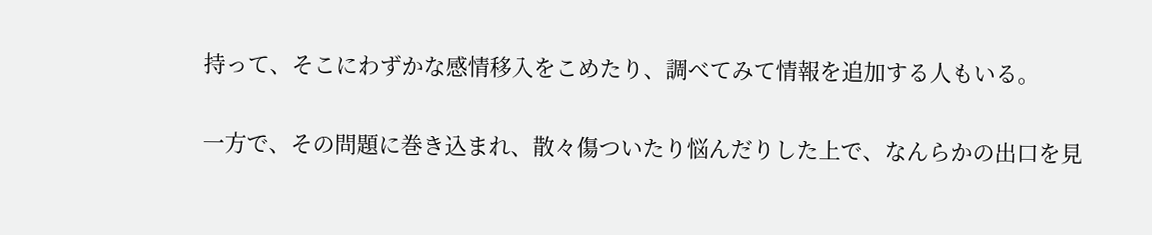持って、そこにわずかな感情移入をこめたり、調べてみて情報を追加する人もいる。

一方で、その問題に巻き込まれ、散々傷ついたり悩んだりした上で、なんらかの出口を見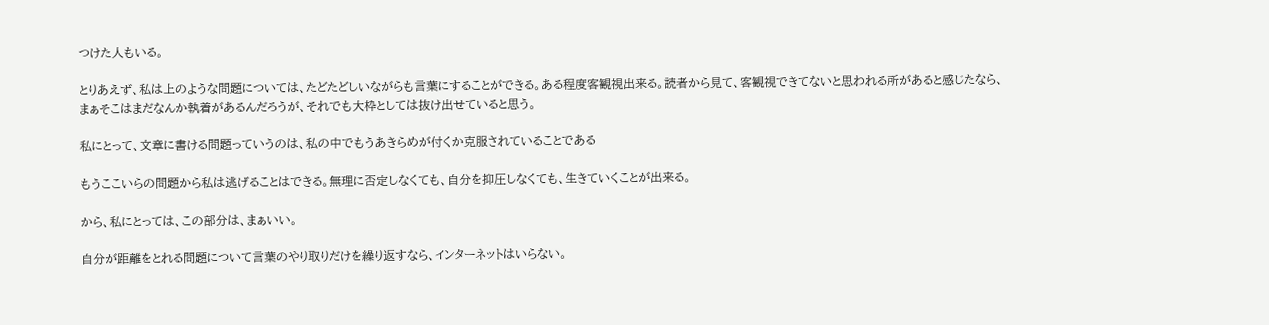つけた人もいる。

とりあえず、私は上のような問題については、たどたどしいながらも言葉にすることができる。ある程度客観視出来る。読者から見て、客観視できてないと思われる所があると感じたなら、まぁそこはまだなんか執着があるんだろうが、それでも大枠としては抜け出せていると思う。

私にとって、文章に書ける問題っていうのは、私の中でもうあきらめが付くか克服されていることである

もうここいらの問題から私は逃げることはできる。無理に否定しなくても、自分を抑圧しなくても、生きていくことが出来る。

から、私にとっては、この部分は、まぁいい。

自分が距離をとれる問題について言葉のやり取りだけを繰り返すなら、インターネットはいらない。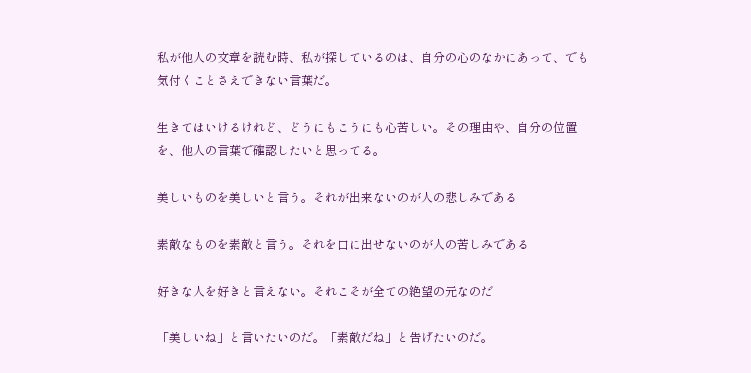私が他人の文章を読む時、私が探しているのは、自分の心のなかにあって、でも気付くことさえできない言葉だ。

生きてはいけるけれど、どうにもこうにも心苦しい。その理由や、自分の位置を、他人の言葉で確認したいと思ってる。

美しいものを美しいと言う。それが出来ないのが人の悲しみである

素敵なものを素敵と言う。それを口に出せないのが人の苦しみである

好きな人を好きと言えない。それこそが全ての絶望の元なのだ

「美しいね」と言いたいのだ。「素敵だね」と告げたいのだ。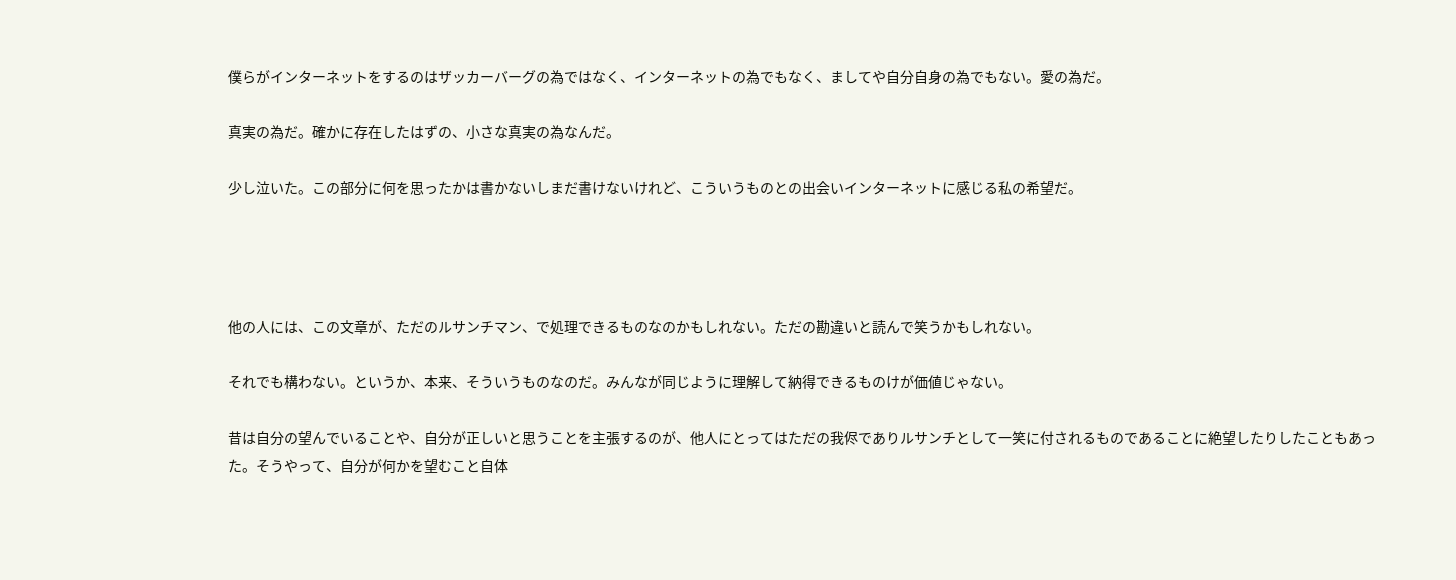僕らがインターネットをするのはザッカーバーグの為ではなく、インターネットの為でもなく、ましてや自分自身の為でもない。愛の為だ。

真実の為だ。確かに存在したはずの、小さな真実の為なんだ。

少し泣いた。この部分に何を思ったかは書かないしまだ書けないけれど、こういうものとの出会いインターネットに感じる私の希望だ。




他の人には、この文章が、ただのルサンチマン、で処理できるものなのかもしれない。ただの勘違いと読んで笑うかもしれない。

それでも構わない。というか、本来、そういうものなのだ。みんなが同じように理解して納得できるものけが価値じゃない。

昔は自分の望んでいることや、自分が正しいと思うことを主張するのが、他人にとってはただの我侭でありルサンチとして一笑に付されるものであることに絶望したりしたこともあった。そうやって、自分が何かを望むこと自体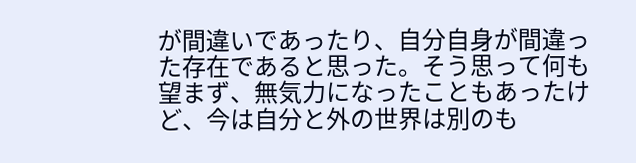が間違いであったり、自分自身が間違った存在であると思った。そう思って何も望まず、無気力になったこともあったけど、今は自分と外の世界は別のも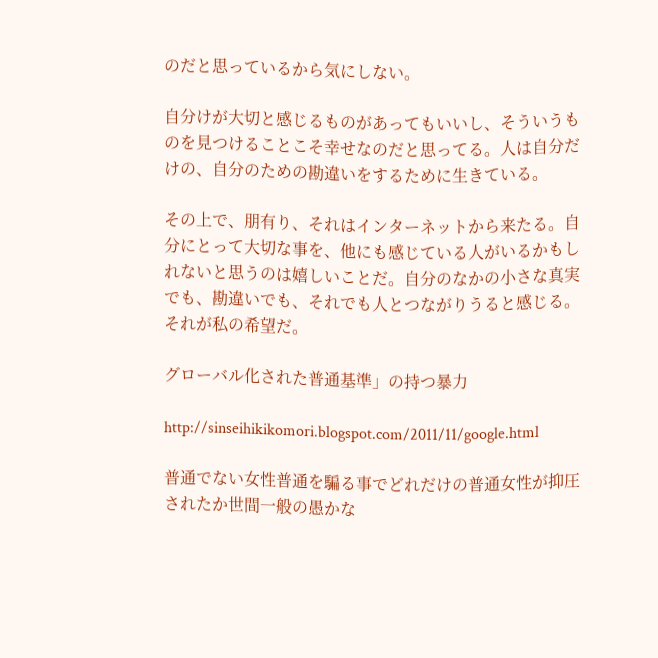のだと思っているから気にしない。

自分けが大切と感じるものがあってもいいし、そういうものを見つけることこそ幸せなのだと思ってる。人は自分だけの、自分のための勘違いをするために生きている。

その上で、朋有り、それはインターネットから来たる。自分にとって大切な事を、他にも感じている人がいるかもしれないと思うのは嬉しいことだ。自分のなかの小さな真実でも、勘違いでも、それでも人とつながりうると感じる。それが私の希望だ。

グローバル化された普通基準」の持つ暴力

http://sinseihikikomori.blogspot.com/2011/11/google.html

普通でない女性普通を騙る事でどれだけの普通女性が抑圧されたか世間一般の愚かな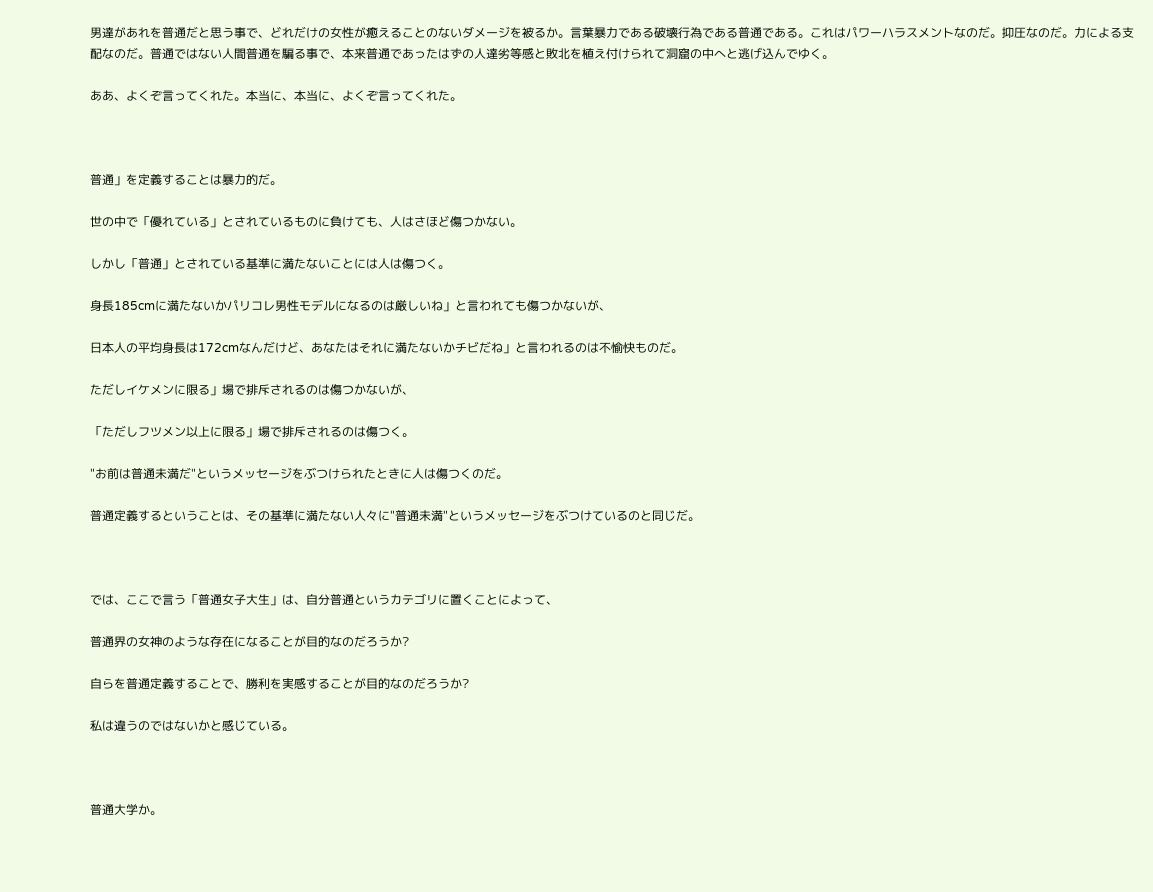男達があれを普通だと思う事で、どれだけの女性が癒えることのないダメージを被るか。言葉暴力である破壊行為である普通である。これはパワーハラスメントなのだ。抑圧なのだ。力による支配なのだ。普通ではない人間普通を騙る事で、本来普通であったはずの人達劣等感と敗北を植え付けられて洞窟の中へと逃げ込んでゆく。

ああ、よくぞ言ってくれた。本当に、本当に、よくぞ言ってくれた。



普通」を定義することは暴力的だ。

世の中で「優れている」とされているものに負けても、人はさほど傷つかない。

しかし「普通」とされている基準に満たないことには人は傷つく。

身長185cmに満たないかパリコレ男性モデルになるのは厳しいね」と言われても傷つかないが、

日本人の平均身長は172cmなんだけど、あなたはそれに満たないかチビだね」と言われるのは不愉快ものだ。

ただしイケメンに限る」場で排斥されるのは傷つかないが、

「ただしフツメン以上に限る」場で排斥されるのは傷つく。

"お前は普通未満だ"というメッセージをぶつけられたときに人は傷つくのだ。

普通定義するということは、その基準に満たない人々に"普通未満"というメッセージをぶつけているのと同じだ。



では、ここで言う「普通女子大生」は、自分普通というカテゴリに置くことによって、

普通界の女神のような存在になることが目的なのだろうか?

自らを普通定義することで、勝利を実感することが目的なのだろうか?

私は違うのではないかと感じている。



普通大学か。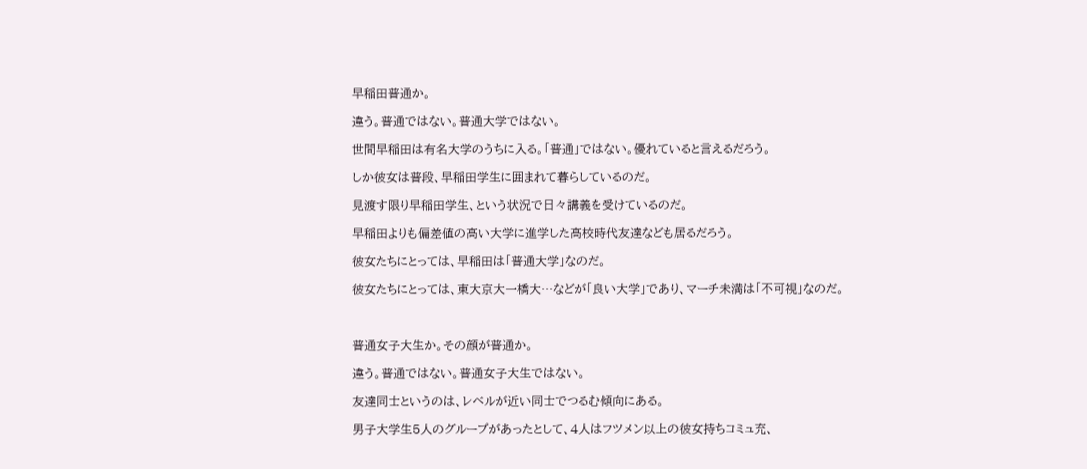早稲田普通か。

違う。普通ではない。普通大学ではない。

世間早稲田は有名大学のうちに入る。「普通」ではない。優れていると言えるだろう。

しか彼女は普段、早稲田学生に囲まれて暮らしているのだ。

見渡す限り早稲田学生、という状況で日々講義を受けているのだ。

早稲田よりも偏差値の高い大学に進学した高校時代友達なども居るだろう。

彼女たちにとっては、早稲田は「普通大学」なのだ。

彼女たちにとっては、東大京大一橋大…などが「良い大学」であり、マーチ未満は「不可視」なのだ。



普通女子大生か。その顔が普通か。

違う。普通ではない。普通女子大生ではない。

友達同士というのは、レベルが近い同士でつるむ傾向にある。

男子大学生5人のグループがあったとして、4人はフツメン以上の彼女持ちコミュ充、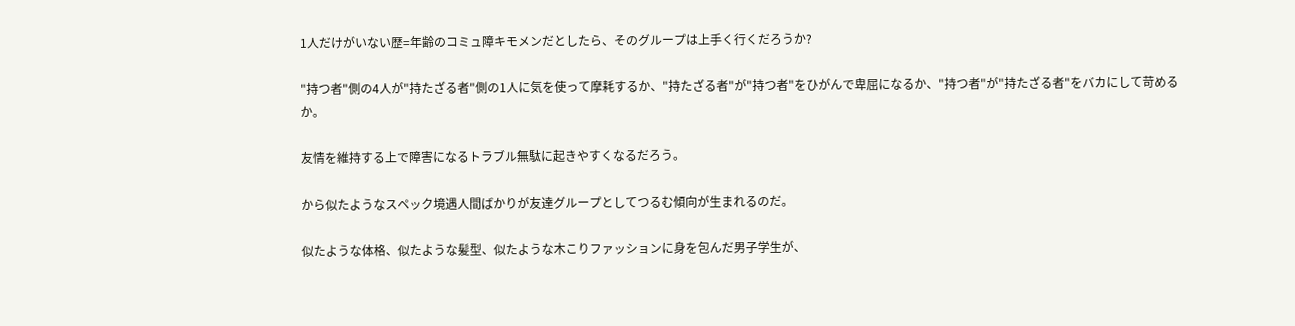1人だけがいない歴=年齢のコミュ障キモメンだとしたら、そのグループは上手く行くだろうか?

"持つ者"側の4人が"持たざる者"側の1人に気を使って摩耗するか、"持たざる者"が"持つ者"をひがんで卑屈になるか、"持つ者"が"持たざる者"をバカにして苛めるか。

友情を維持する上で障害になるトラブル無駄に起きやすくなるだろう。

から似たようなスペック境遇人間ばかりが友達グループとしてつるむ傾向が生まれるのだ。

似たような体格、似たような髪型、似たような木こりファッションに身を包んだ男子学生が、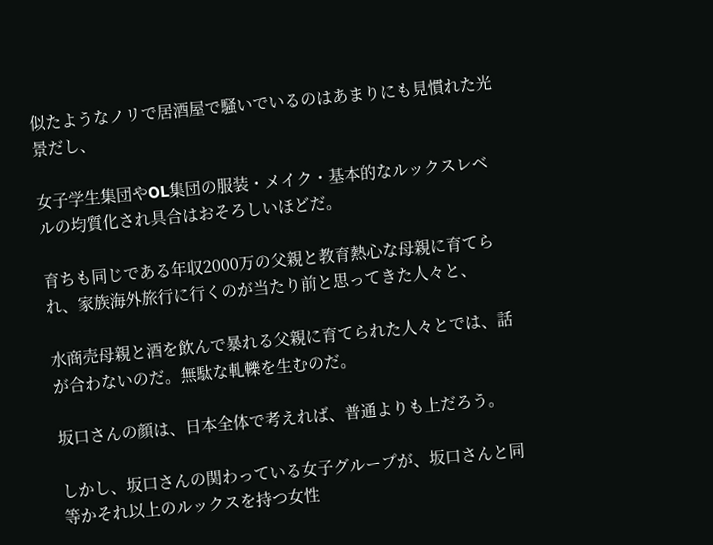似たようなノリで居酒屋で騒いでいるのはあまりにも見慣れた光景だし、

女子学生集団やOL集団の服装・メイク・基本的なルックスレベルの均質化され具合はおそろしいほどだ。

育ちも同じである年収2000万の父親と教育熱心な母親に育てられ、家族海外旅行に行くのが当たり前と思ってきた人々と、

水商売母親と酒を飲んで暴れる父親に育てられた人々とでは、話が合わないのだ。無駄な軋轢を生むのだ。

坂口さんの顔は、日本全体で考えれば、普通よりも上だろう。

しかし、坂口さんの関わっている女子グループが、坂口さんと同等かそれ以上のルックスを持つ女性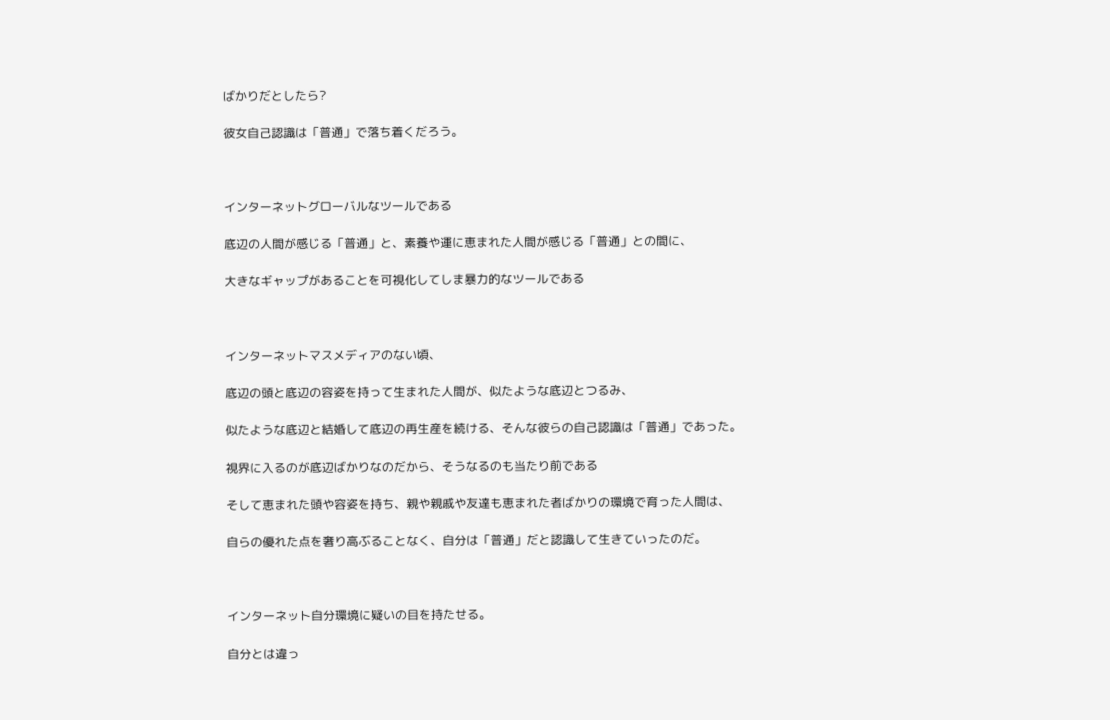ばかりだとしたら?

彼女自己認識は「普通」で落ち着くだろう。



インターネットグローバルなツールである

底辺の人間が感じる「普通」と、素養や運に恵まれた人間が感じる「普通」との間に、

大きなギャップがあることを可視化してしま暴力的なツールである



インターネットマスメディアのない頃、

底辺の頭と底辺の容姿を持って生まれた人間が、似たような底辺とつるみ、

似たような底辺と結婚して底辺の再生産を続ける、そんな彼らの自己認識は「普通」であった。

視界に入るのが底辺ばかりなのだから、そうなるのも当たり前である

そして恵まれた頭や容姿を持ち、親や親戚や友達も恵まれた者ばかりの環境で育った人間は、

自らの優れた点を奢り高ぶることなく、自分は「普通」だと認識して生きていったのだ。



インターネット自分環境に疑いの目を持たせる。

自分とは違っ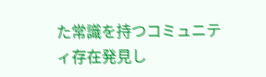た常識を持つコミュニティ存在発見し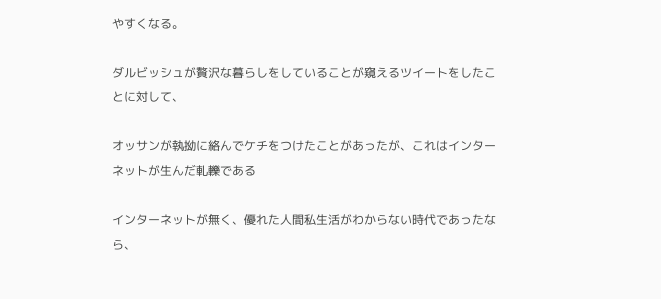やすくなる。

ダルビッシュが贅沢な暮らしをしていることが窺えるツイートをしたことに対して、

オッサンが執拗に絡んでケチをつけたことがあったが、これはインターネットが生んだ軋轢である

インターネットが無く、優れた人間私生活がわからない時代であったなら、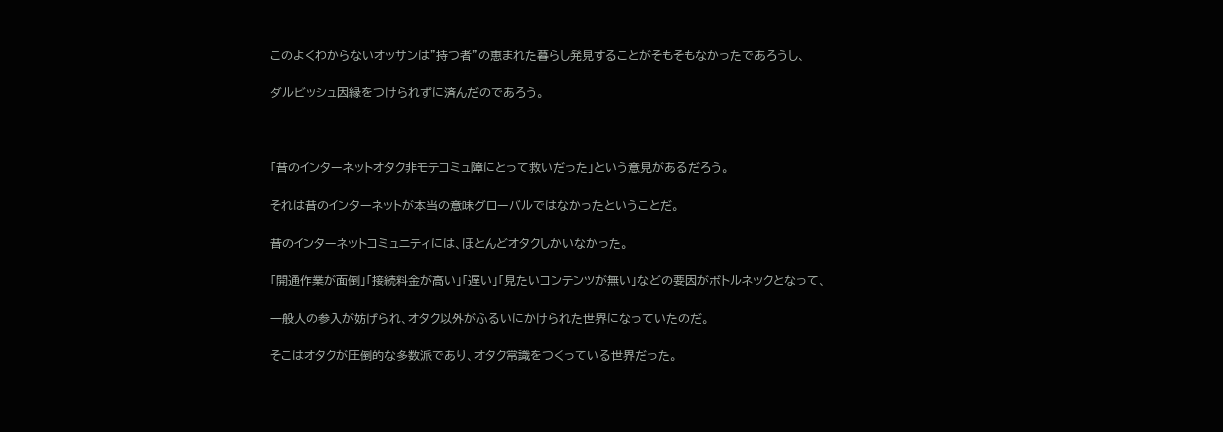このよくわからないオッサンは"持つ者"の恵まれた暮らし発見することがそもそもなかったであろうし、

ダルビッシュ因縁をつけられずに済んだのであろう。



「昔のインターネットオタク非モテコミュ障にとって救いだった」という意見があるだろう。

それは昔のインターネットが本当の意味グローバルではなかったということだ。

昔のインターネットコミュニティには、ほとんどオタクしかいなかった。

「開通作業が面倒」「接続料金が高い」「遅い」「見たいコンテンツが無い」などの要因がボトルネックとなって、

一般人の参入が妨げられ、オタク以外がふるいにかけられた世界になっていたのだ。

そこはオタクが圧倒的な多数派であり、オタク常識をつくっている世界だった。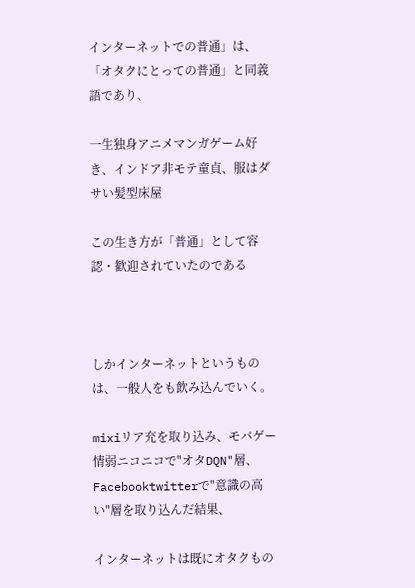インターネットでの普通」は、「オタクにとっての普通」と同義語であり、

一生独身アニメマンガゲーム好き、インドア非モテ童貞、服はダサい髪型床屋

この生き方が「普通」として容認・歓迎されていたのである



しかインターネットというものは、一般人をも飲み込んでいく。

mixiリア充を取り込み、モバゲー情弱ニコニコで"オタDQN"層、Facebooktwitterで"意識の高い"層を取り込んだ結果、

インターネットは既にオタクもの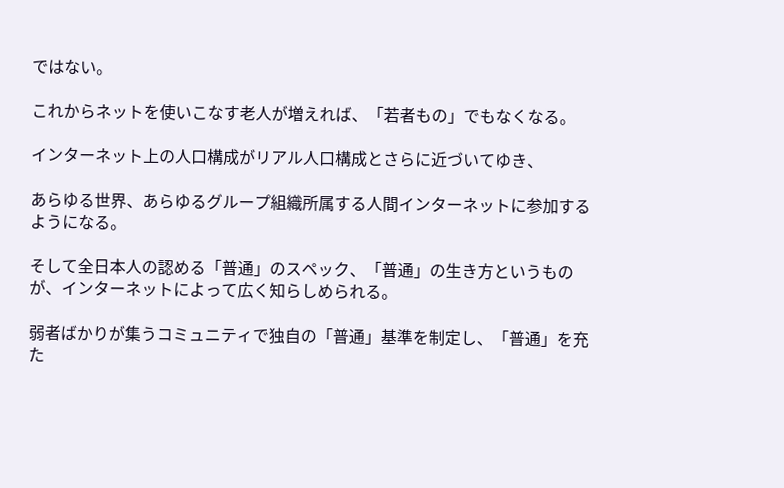ではない。

これからネットを使いこなす老人が増えれば、「若者もの」でもなくなる。

インターネット上の人口構成がリアル人口構成とさらに近づいてゆき、

あらゆる世界、あらゆるグループ組織所属する人間インターネットに参加するようになる。

そして全日本人の認める「普通」のスペック、「普通」の生き方というものが、インターネットによって広く知らしめられる。

弱者ばかりが集うコミュニティで独自の「普通」基準を制定し、「普通」を充た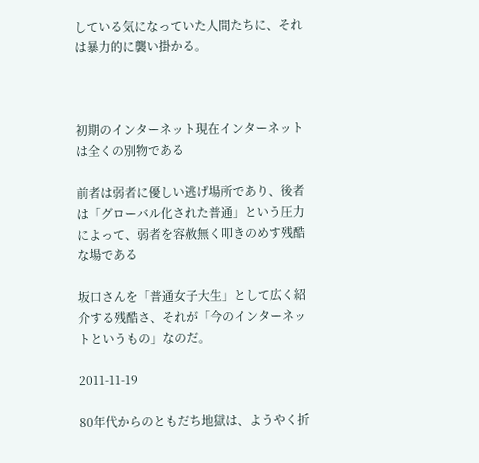している気になっていた人間たちに、それは暴力的に襲い掛かる。



初期のインターネット現在インターネットは全くの別物である

前者は弱者に優しい逃げ場所であり、後者は「グローバル化された普通」という圧力によって、弱者を容赦無く叩きのめす残酷な場である

坂口さんを「普通女子大生」として広く紹介する残酷さ、それが「今のインターネットというもの」なのだ。

2011-11-19

80年代からのともだち地獄は、ようやく折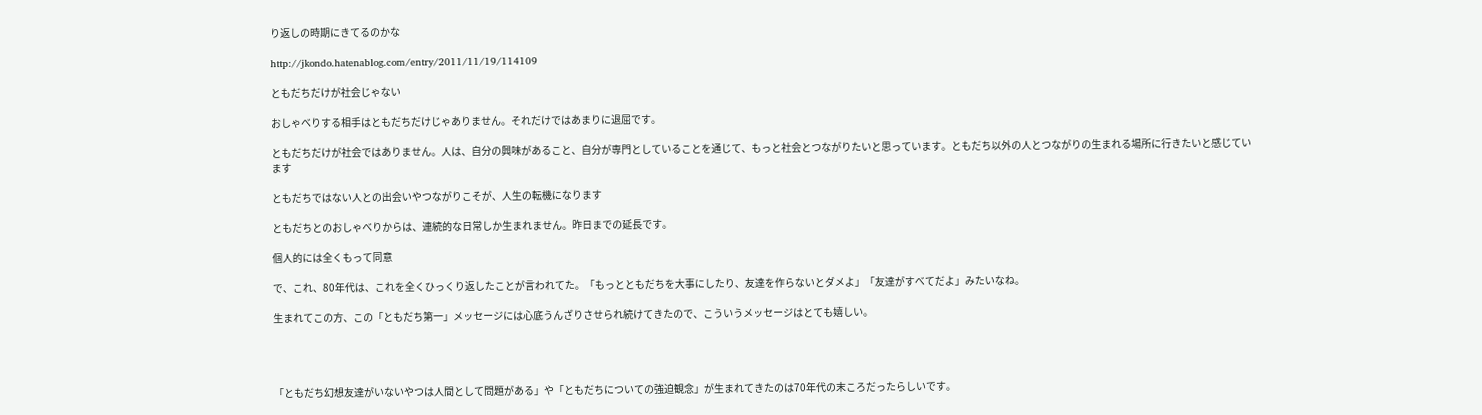り返しの時期にきてるのかな

http://jkondo.hatenablog.com/entry/2011/11/19/114109

ともだちだけが社会じゃない

おしゃべりする相手はともだちだけじゃありません。それだけではあまりに退屈です。

ともだちだけが社会ではありません。人は、自分の興味があること、自分が専門としていることを通じて、もっと社会とつながりたいと思っています。ともだち以外の人とつながりの生まれる場所に行きたいと感じています

ともだちではない人との出会いやつながりこそが、人生の転機になります

ともだちとのおしゃべりからは、連続的な日常しか生まれません。昨日までの延長です。

個人的には全くもって同意

で、これ、80年代は、これを全くひっくり返したことが言われてた。「もっとともだちを大事にしたり、友達を作らないとダメよ」「友達がすべてだよ」みたいなね。

生まれてこの方、この「ともだち第一」メッセージには心底うんざりさせられ続けてきたので、こういうメッセージはとても嬉しい。




「ともだち幻想友達がいないやつは人間として問題がある」や「ともだちについての強迫観念」が生まれてきたのは70年代の末ころだったらしいです。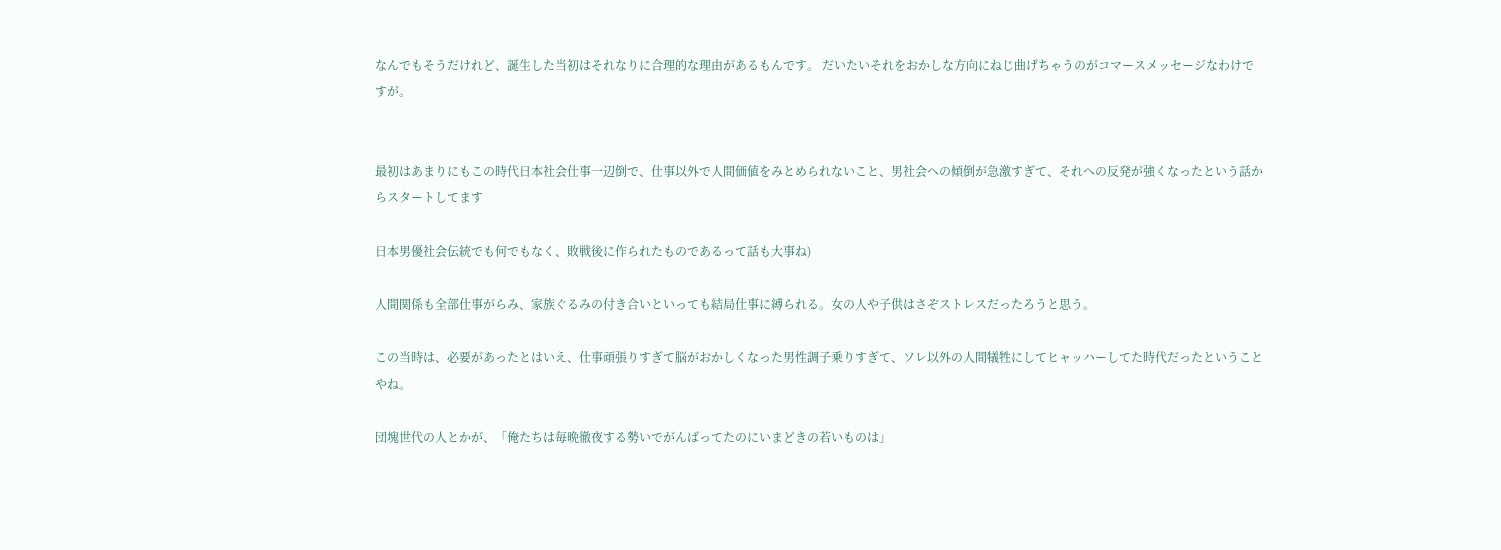なんでもそうだけれど、誕生した当初はそれなりに合理的な理由があるもんです。 だいたいそれをおかしな方向にねじ曲げちゃうのがコマースメッセージなわけですが。


最初はあまりにもこの時代日本社会仕事一辺倒で、仕事以外で人間価値をみとめられないこと、男社会への傾倒が急激すぎて、それへの反発が強くなったという話からスタートしてます

日本男優社会伝統でも何でもなく、敗戦後に作られたものであるって話も大事ね)

人間関係も全部仕事がらみ、家族ぐるみの付き合いといっても結局仕事に縛られる。女の人や子供はさぞストレスだったろうと思う。

この当時は、必要があったとはいえ、仕事頑張りすぎて脳がおかしくなった男性調子乗りすぎて、ソレ以外の人間犠牲にしてヒャッハーしてた時代だったということやね。

団塊世代の人とかが、「俺たちは毎晩徹夜する勢いでがんばってたのにいまどきの若いものは」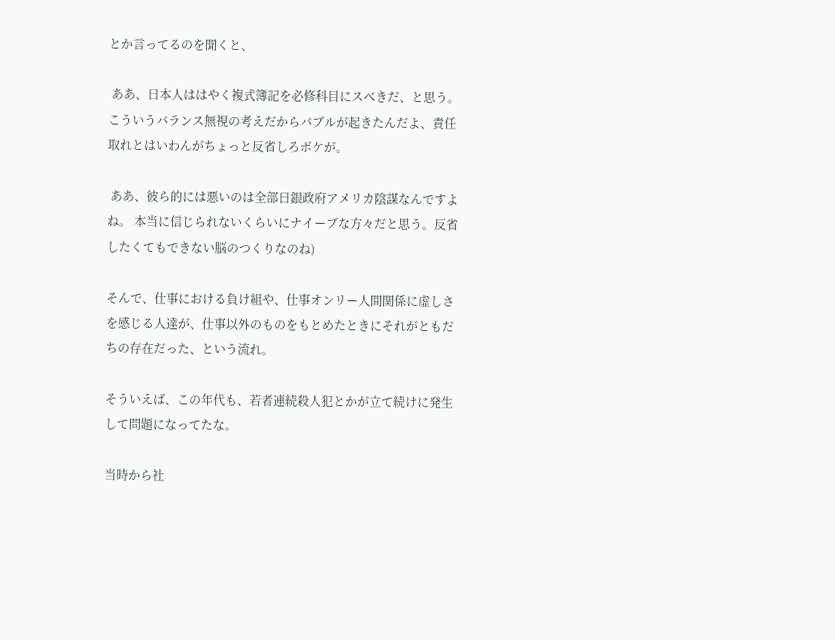とか言ってるのを聞くと、

 ああ、日本人ははやく複式簿記を必修科目にスべきだ、と思う。こういうバランス無視の考えだからバブルが起きたんだよ、責任取れとはいわんがちょっと反省しろボケが。

 ああ、彼ら的には悪いのは全部日銀政府アメリカ陰謀なんですよね。 本当に信じられないくらいにナイーブな方々だと思う。反省したくてもできない脳のつくりなのね)

そんで、仕事における負け組や、仕事オンリー人間関係に虚しさを感じる人達が、仕事以外のものをもとめたときにそれがともだちの存在だった、という流れ。

そういえば、この年代も、若者連続殺人犯とかが立て続けに発生して問題になってたな。

当時から社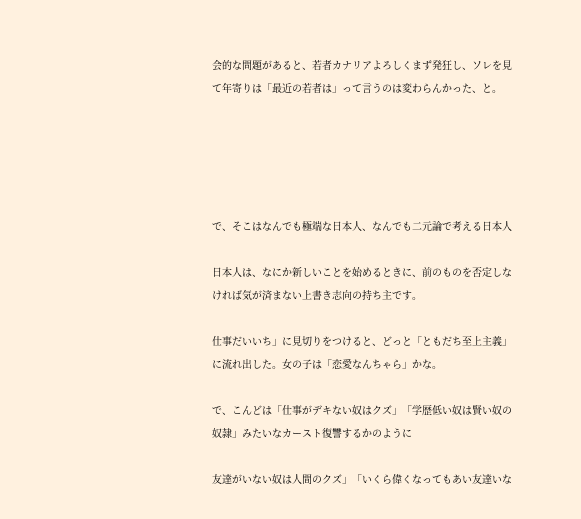会的な問題があると、若者カナリアよろしくまず発狂し、ソレを見て年寄りは「最近の若者は」って言うのは変わらんかった、と。





で、そこはなんでも極端な日本人、なんでも二元論で考える日本人

日本人は、なにか新しいことを始めるときに、前のものを否定しなければ気が済まない上書き志向の持ち主です。

仕事だいいち」に見切りをつけると、どっと「ともだち至上主義」に流れ出した。女の子は「恋愛なんちゃら」かな。

で、こんどは「仕事がデキない奴はクズ」「学歴低い奴は賢い奴の奴隷」みたいなカースト復讐するかのように

友達がいない奴は人間のクズ」「いくら偉くなってもあい友達いな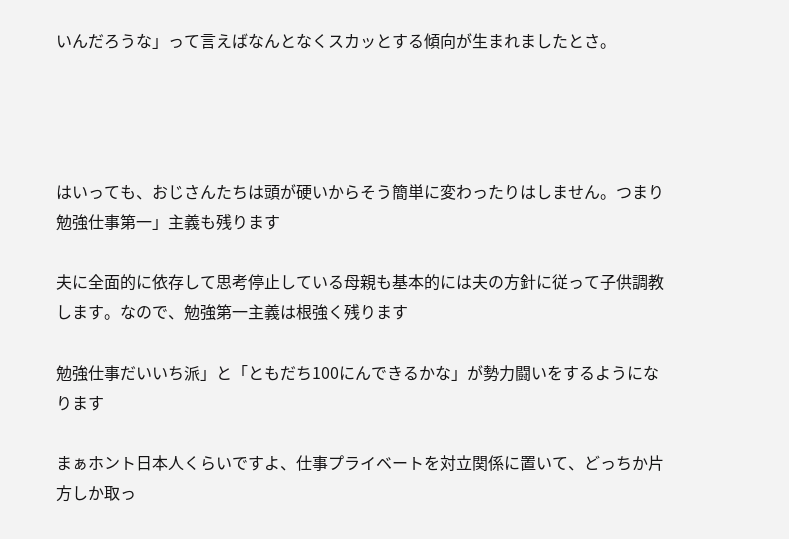いんだろうな」って言えばなんとなくスカッとする傾向が生まれましたとさ。




はいっても、おじさんたちは頭が硬いからそう簡単に変わったりはしません。つまり勉強仕事第一」主義も残ります

夫に全面的に依存して思考停止している母親も基本的には夫の方針に従って子供調教します。なので、勉強第一主義は根強く残ります

勉強仕事だいいち派」と「ともだち100にんできるかな」が勢力闘いをするようになります

まぁホント日本人くらいですよ、仕事プライベートを対立関係に置いて、どっちか片方しか取っ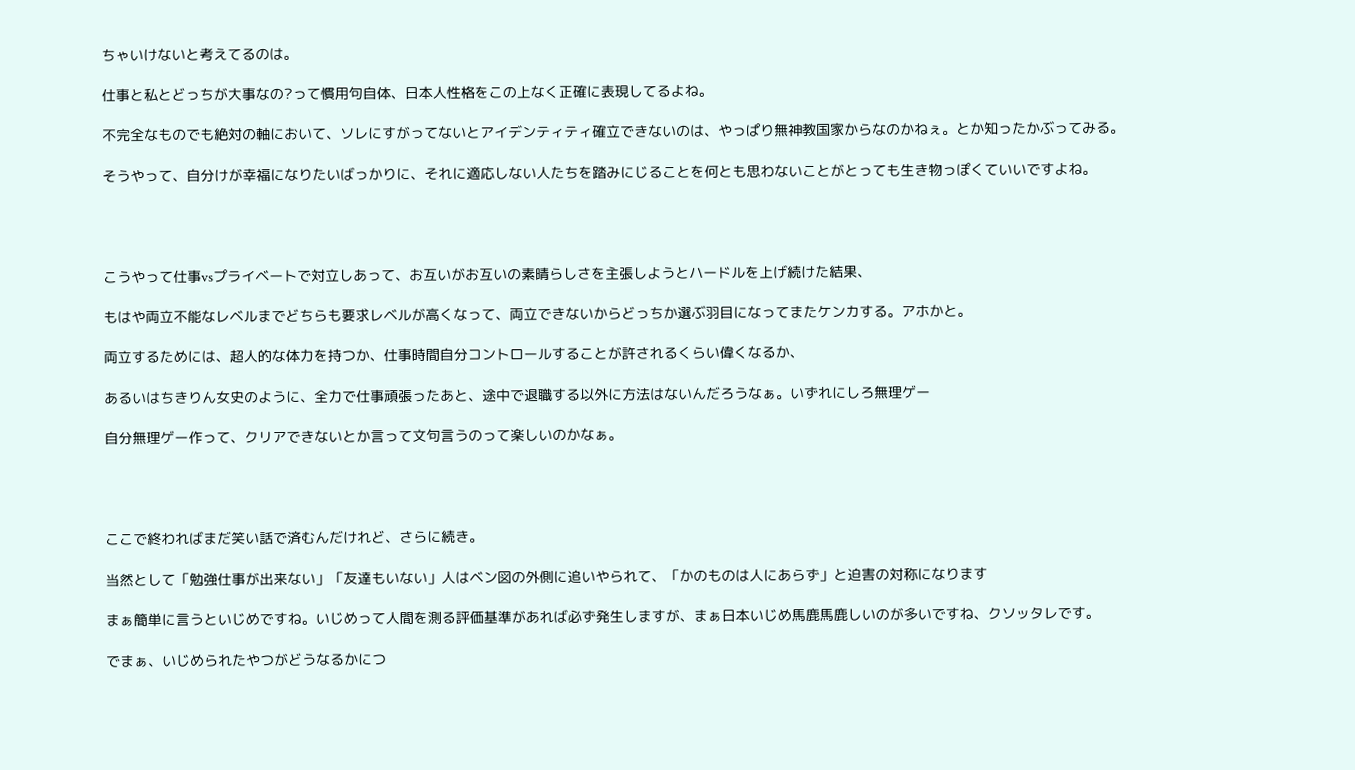ちゃいけないと考えてるのは。

仕事と私とどっちが大事なの?って慣用句自体、日本人性格をこの上なく正確に表現してるよね。

不完全なものでも絶対の軸において、ソレにすがってないとアイデンティティ確立できないのは、やっぱり無神教国家からなのかねぇ。とか知ったかぶってみる。

そうやって、自分けが幸福になりたいばっかりに、それに適応しない人たちを踏みにじることを何とも思わないことがとっても生き物っぽくていいですよね。




こうやって仕事vsプライベートで対立しあって、お互いがお互いの素晴らしさを主張しようとハードルを上げ続けた結果、

もはや両立不能なレベルまでどちらも要求レベルが高くなって、両立できないからどっちか選ぶ羽目になってまたケンカする。アホかと。

両立するためには、超人的な体力を持つか、仕事時間自分コントロールすることが許されるくらい偉くなるか、

あるいはちきりん女史のように、全力で仕事頑張ったあと、途中で退職する以外に方法はないんだろうなぁ。いずれにしろ無理ゲー

自分無理ゲー作って、クリアできないとか言って文句言うのって楽しいのかなぁ。




ここで終わればまだ笑い話で済むんだけれど、さらに続き。

当然として「勉強仕事が出来ない」「友達もいない」人はベン図の外側に追いやられて、「かのものは人にあらず」と迫害の対称になります

まぁ簡単に言うといじめですね。いじめって人間を測る評価基準があれば必ず発生しますが、まぁ日本いじめ馬鹿馬鹿しいのが多いですね、クソッタレです。

でまぁ、いじめられたやつがどうなるかにつ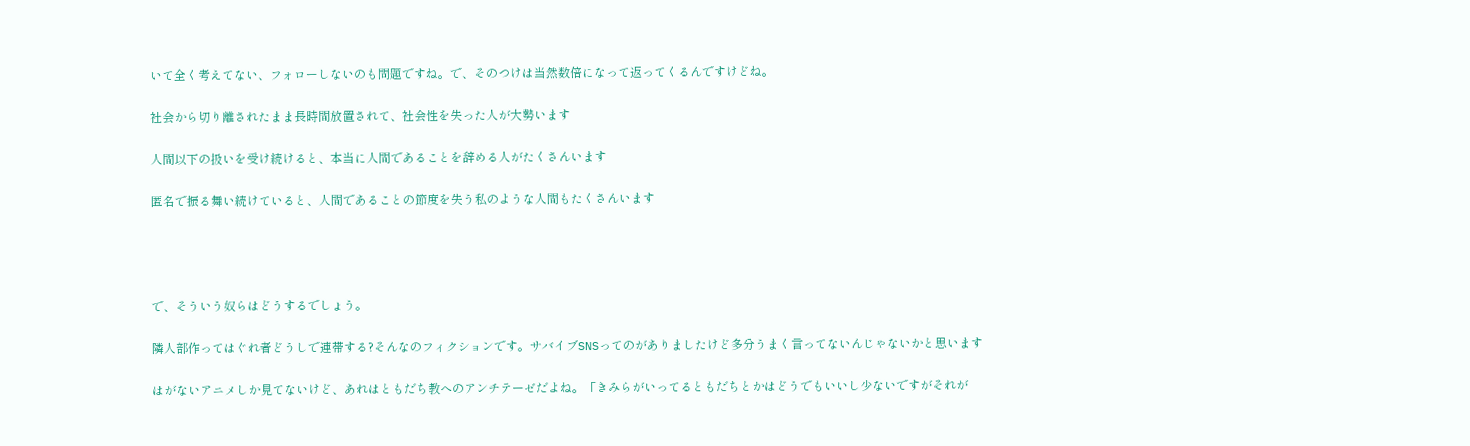いて全く考えてない、フォローしないのも問題ですね。で、そのつけは当然数倍になって返ってくるんですけどね。

社会から切り離されたまま長時間放置されて、社会性を失った人が大勢います

人間以下の扱いを受け続けると、本当に人間であることを辞める人がたくさんいます

匿名で振る舞い続けていると、人間であることの節度を失う私のような人間もたくさんいます




で、そういう奴らはどうするでしょう。

隣人部作ってはぐれ者どうしで連帯する?そんなのフィクションです。サバイブSNSってのがありましたけど多分うまく言ってないんじゃないかと思います

はがないアニメしか見てないけど、あれはともだち教へのアンチテーゼだよね。「きみらがいってるともだちとかはどうでもいいし少ないですがそれが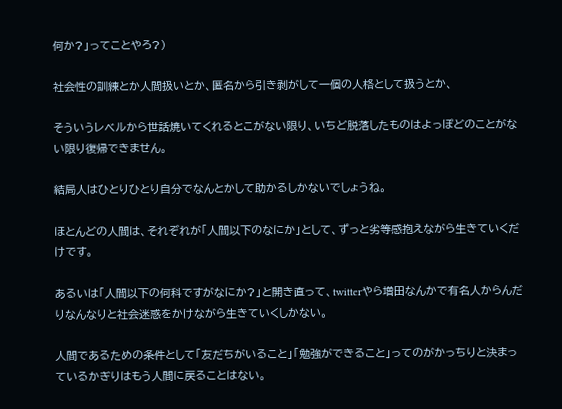何か?」ってことやろ?)

社会性の訓練とか人間扱いとか、匿名から引き剥がして一個の人格として扱うとか、

そういうレベルから世話焼いてくれるとこがない限り、いちど脱落したものはよっぽどのことがない限り復帰できません。

結局人はひとりひとり自分でなんとかして助かるしかないでしょうね。

ほとんどの人間は、それぞれが「人間以下のなにか」として、ずっと劣等感抱えながら生きていくだけです。

あるいは「人間以下の何科ですがなにか?」と開き直って、twitterやら増田なんかで有名人からんだりなんなりと社会迷惑をかけながら生きていくしかない。

人間であるための条件として「友だちがいること」「勉強ができること」ってのがかっちりと決まっているかぎりはもう人間に戻ることはない。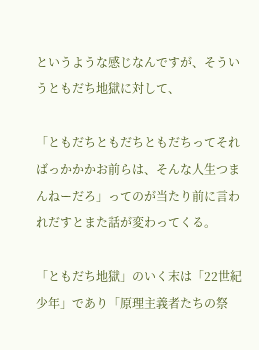というような感じなんですが、そういうともだち地獄に対して、

「ともだちともだちともだちってそればっかかかお前らは、そんな人生つまんねーだろ」ってのが当たり前に言われだすとまた話が変わってくる。

「ともだち地獄」のいく末は「22世紀少年」であり「原理主義者たちの祭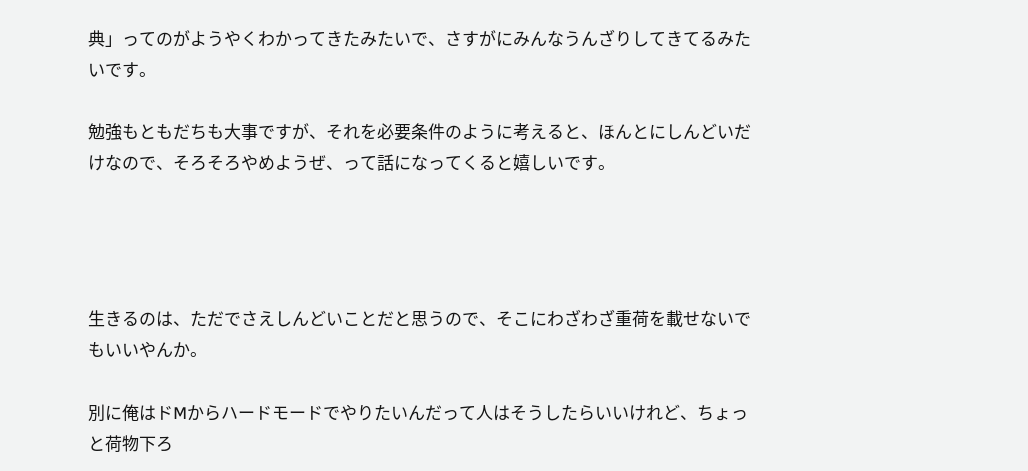典」ってのがようやくわかってきたみたいで、さすがにみんなうんざりしてきてるみたいです。

勉強もともだちも大事ですが、それを必要条件のように考えると、ほんとにしんどいだけなので、そろそろやめようぜ、って話になってくると嬉しいです。




生きるのは、ただでさえしんどいことだと思うので、そこにわざわざ重荷を載せないでもいいやんか。

別に俺はドMからハードモードでやりたいんだって人はそうしたらいいけれど、ちょっと荷物下ろ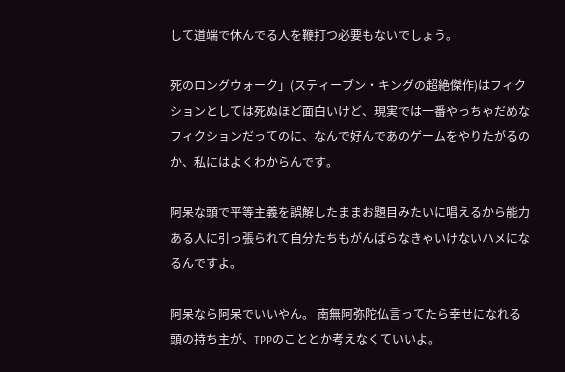して道端で休んでる人を鞭打つ必要もないでしょう。

死のロングウォーク」(スティーブン・キングの超絶傑作)はフィクションとしては死ぬほど面白いけど、現実では一番やっちゃだめなフィクションだってのに、なんで好んであのゲームをやりたがるのか、私にはよくわからんです。

阿呆な頭で平等主義を誤解したままお題目みたいに唱えるから能力ある人に引っ張られて自分たちもがんばらなきゃいけないハメになるんですよ。

阿呆なら阿呆でいいやん。 南無阿弥陀仏言ってたら幸せになれる頭の持ち主が、TPPのこととか考えなくていいよ。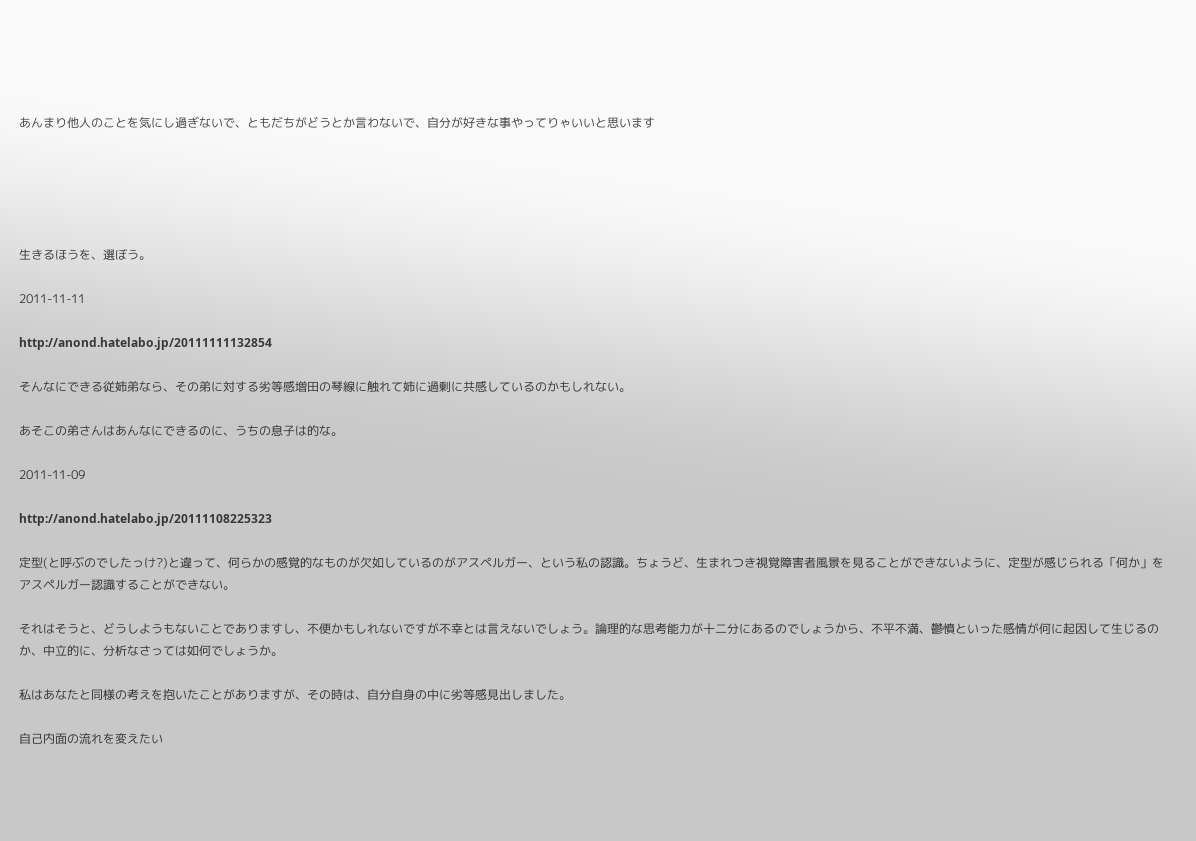あんまり他人のことを気にし過ぎないで、ともだちがどうとか言わないで、自分が好きな事やってりゃいいと思います





生きるほうを、選ぼう。

2011-11-11

http://anond.hatelabo.jp/20111111132854

そんなにできる従姉弟なら、その弟に対する劣等感増田の琴線に触れて姉に過剰に共感しているのかもしれない。

あそこの弟さんはあんなにできるのに、うちの息子は的な。

2011-11-09

http://anond.hatelabo.jp/20111108225323

定型(と呼ぶのでしたっけ?)と違って、何らかの感覚的なものが欠如しているのがアスペルガー、という私の認識。ちょうど、生まれつき視覚障害者風景を見ることができないように、定型が感じられる「何か」をアスペルガー認識することができない。

それはそうと、どうしようもないことでありますし、不便かもしれないですが不幸とは言えないでしょう。論理的な思考能力が十二分にあるのでしょうから、不平不満、鬱憤といった感情が何に起因して生じるのか、中立的に、分析なさっては如何でしょうか。

私はあなたと同様の考えを抱いたことがありますが、その時は、自分自身の中に劣等感見出しました。

自己内面の流れを変えたい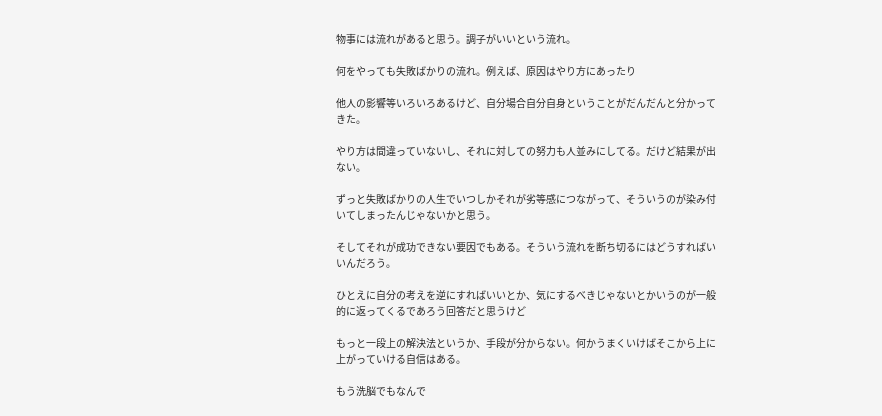物事には流れがあると思う。調子がいいという流れ。

何をやっても失敗ばかりの流れ。例えば、原因はやり方にあったり

他人の影響等いろいろあるけど、自分場合自分自身ということがだんだんと分かってきた。

やり方は間違っていないし、それに対しての努力も人並みにしてる。だけど結果が出ない。

ずっと失敗ばかりの人生でいつしかそれが劣等感につながって、そういうのが染み付いてしまったんじゃないかと思う。

そしてそれが成功できない要因でもある。そういう流れを断ち切るにはどうすればいいんだろう。

ひとえに自分の考えを逆にすればいいとか、気にするべきじゃないとかいうのが一般的に返ってくるであろう回答だと思うけど

もっと一段上の解決法というか、手段が分からない。何かうまくいけばそこから上に上がっていける自信はある。

もう洗脳でもなんで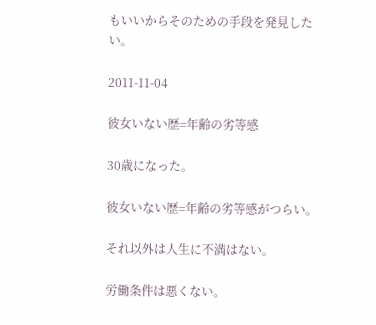もいいからそのための手段を発見したい。

2011-11-04

彼女いない歴=年齢の劣等感

30歳になった。

彼女いない歴=年齢の劣等感がつらい。

それ以外は人生に不満はない。

労働条件は悪くない。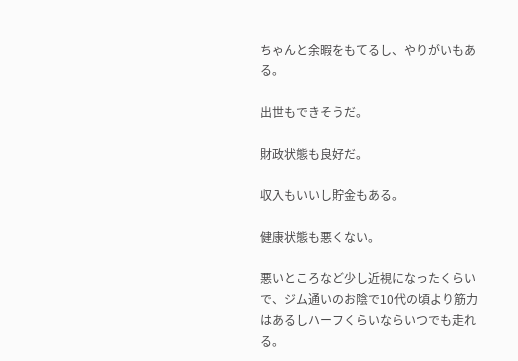ちゃんと余暇をもてるし、やりがいもある。

出世もできそうだ。

財政状態も良好だ。

収入もいいし貯金もある。

健康状態も悪くない。

悪いところなど少し近視になったくらいで、ジム通いのお陰で10代の頃より筋力はあるしハーフくらいならいつでも走れる。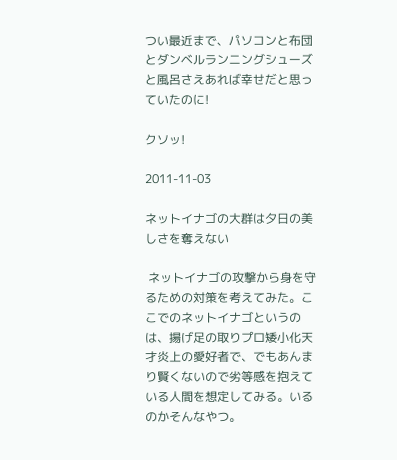つい最近まで、パソコンと布団とダンベルランニングシューズと風呂さえあれば幸せだと思っていたのに!

クソッ!

2011-11-03

ネットイナゴの大群は夕日の美しさを奪えない

 ネットイナゴの攻撃から身を守るための対策を考えてみた。ここでのネットイナゴというのは、揚げ足の取りプロ矮小化天才炎上の愛好者で、でもあんまり賢くないので劣等感を抱えている人間を想定してみる。いるのかそんなやつ。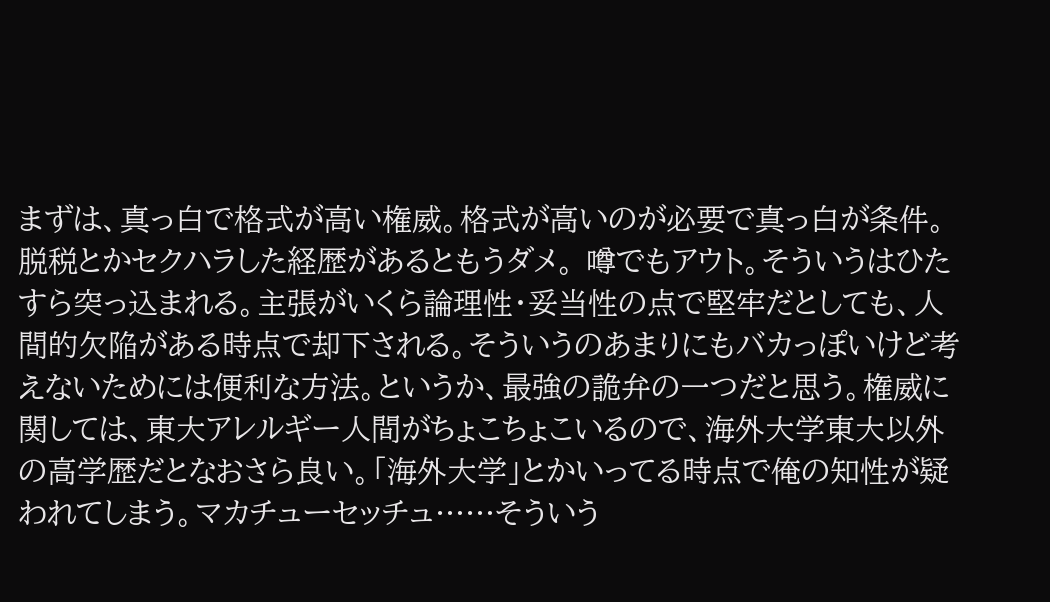まずは、真っ白で格式が高い権威。格式が高いのが必要で真っ白が条件。脱税とかセクハラした経歴があるともうダメ。 噂でもアウト。そういうはひたすら突っ込まれる。主張がいくら論理性・妥当性の点で堅牢だとしても、人間的欠陥がある時点で却下される。そういうのあまりにもバカっぽいけど考えないためには便利な方法。というか、最強の詭弁の一つだと思う。権威に関しては、東大アレルギー人間がちょこちょこいるので、海外大学東大以外の高学歴だとなおさら良い。「海外大学」とかいってる時点で俺の知性が疑われてしまう。マカチューセッチュ……そういう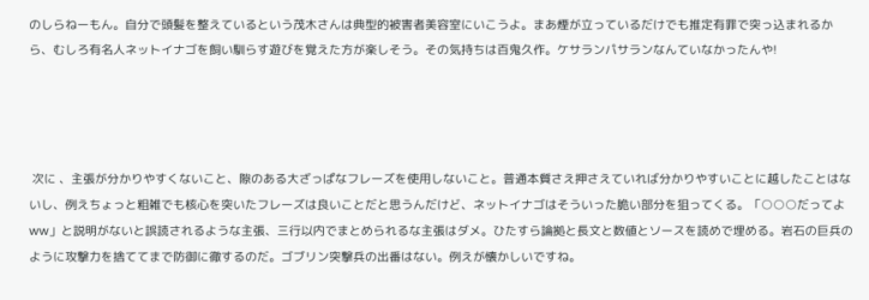のしらねーもん。自分で頭髪を整えているという茂木さんは典型的被害者美容室にいこうよ。まあ煙が立っているだけでも推定有罪で突っ込まれるから、むしろ有名人ネットイナゴを飼い馴らす遊びを覚えた方が楽しそう。その気持ちは百鬼久作。ケサランパサランなんていなかったんや!




 次に 、主張が分かりやすくないこと、隙のある大ざっぱなフレーズを使用しないこと。普通本質さえ押さえていれば分かりやすいことに越したことはないし、例えちょっと粗雑でも核心を突いたフレーズは良いことだと思うんだけど、ネットイナゴはそういった脆い部分を狙ってくる。「○○○だってよww」と説明がないと誤読されるような主張、三行以内でまとめられるな主張はダメ。ひたすら論拠と長文と数値とソースを読めで埋める。岩石の巨兵のように攻撃力を捨ててまで防御に徹するのだ。ゴブリン突撃兵の出番はない。例えが懐かしいですね。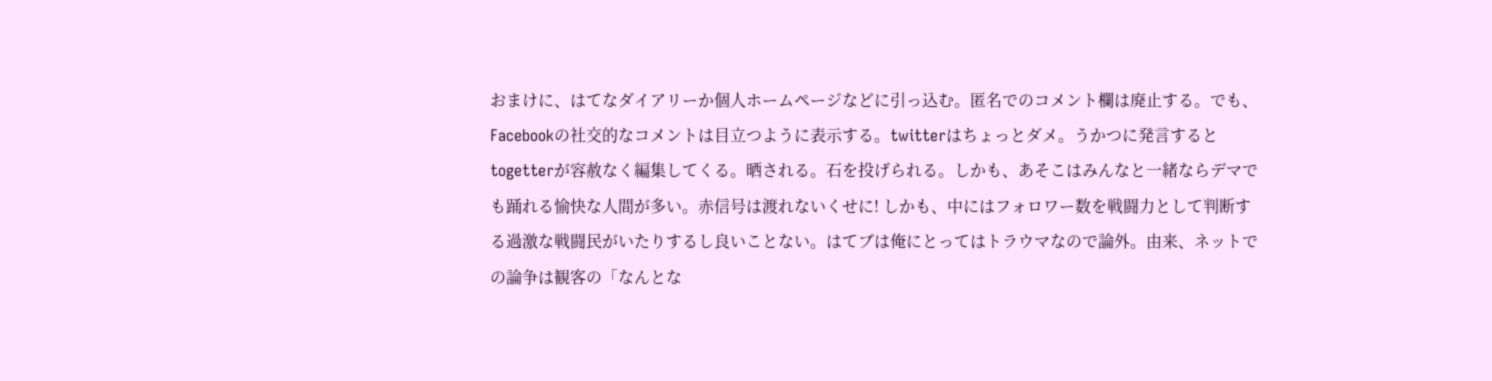おまけに、はてなダイアリーか個人ホームページなどに引っ込む。匿名でのコメント欄は廃止する。でも、Facebookの社交的なコメントは目立つように表示する。twitterはちょっとダメ。うかつに発言するとtogetterが容赦なく編集してくる。晒される。石を投げられる。しかも、あそこはみんなと一緒ならデマでも踊れる愉快な人間が多い。赤信号は渡れないくせに! しかも、中にはフォロワー数を戦闘力として判断する過激な戦闘民がいたりするし良いことない。はてブは俺にとってはトラウマなので論外。由来、ネットでの論争は観客の「なんとな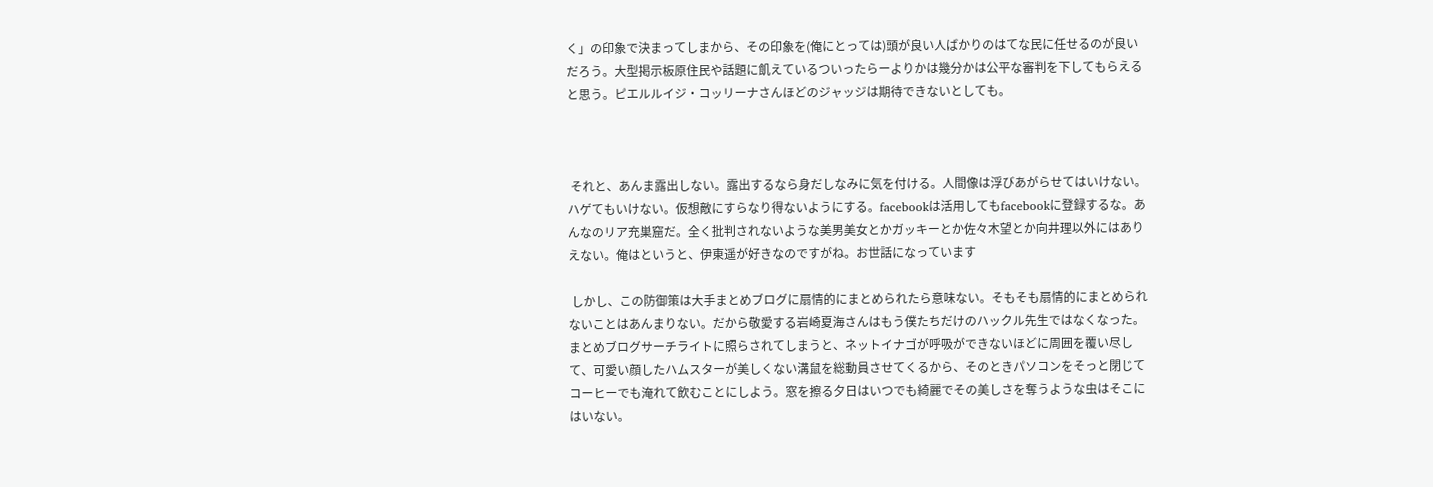く」の印象で決まってしまから、その印象を(俺にとっては)頭が良い人ばかりのはてな民に任せるのが良いだろう。大型掲示板原住民や話題に飢えているついったらーよりかは幾分かは公平な審判を下してもらえると思う。ピエルルイジ・コッリーナさんほどのジャッジは期待できないとしても。



 それと、あんま露出しない。露出するなら身だしなみに気を付ける。人間像は浮びあがらせてはいけない。ハゲてもいけない。仮想敵にすらなり得ないようにする。facebookは活用してもfacebookに登録するな。あんなのリア充巣窟だ。全く批判されないような美男美女とかガッキーとか佐々木望とか向井理以外にはありえない。俺はというと、伊東遥が好きなのですがね。お世話になっています

 しかし、この防御策は大手まとめブログに扇情的にまとめられたら意味ない。そもそも扇情的にまとめられないことはあんまりない。だから敬愛する岩崎夏海さんはもう僕たちだけのハックル先生ではなくなった。まとめブログサーチライトに照らされてしまうと、ネットイナゴが呼吸ができないほどに周囲を覆い尽して、可愛い顔したハムスターが美しくない溝鼠を総動員させてくるから、そのときパソコンをそっと閉じてコーヒーでも淹れて飲むことにしよう。窓を擦る夕日はいつでも綺麗でその美しさを奪うような虫はそこにはいない。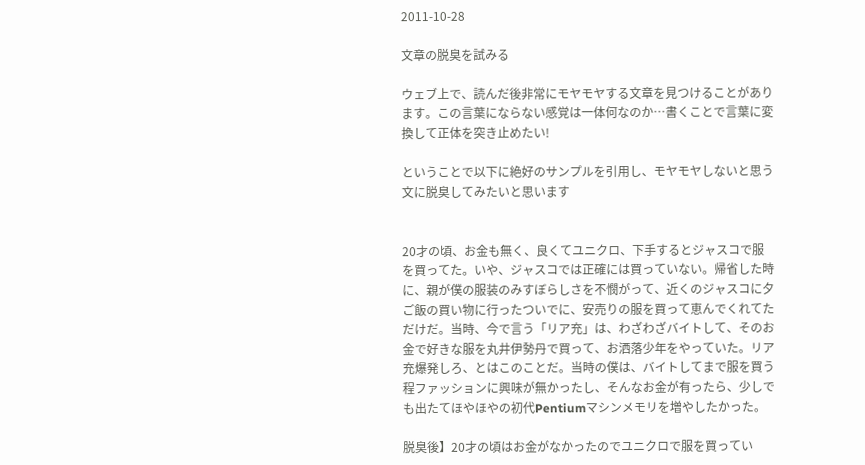2011-10-28

文章の脱臭を試みる

ウェブ上で、読んだ後非常にモヤモヤする文章を見つけることがあります。この言葉にならない感覚は一体何なのか…書くことで言葉に変換して正体を突き止めたい!

ということで以下に絶好のサンプルを引用し、モヤモヤしないと思う文に脱臭してみたいと思います


20才の頃、お金も無く、良くてユニクロ、下手するとジャスコで服を買ってた。いや、ジャスコでは正確には買っていない。帰省した時に、親が僕の服装のみすぼらしさを不憫がって、近くのジャスコに夕ご飯の買い物に行ったついでに、安売りの服を買って恵んでくれてただけだ。当時、今で言う「リア充」は、わざわざバイトして、そのお金で好きな服を丸井伊勢丹で買って、お洒落少年をやっていた。リア充爆発しろ、とはこのことだ。当時の僕は、バイトしてまで服を買う程ファッションに興味が無かったし、そんなお金が有ったら、少しでも出たてほやほやの初代Pentiumマシンメモリを増やしたかった。

脱臭後】20才の頃はお金がなかったのでユニクロで服を買ってい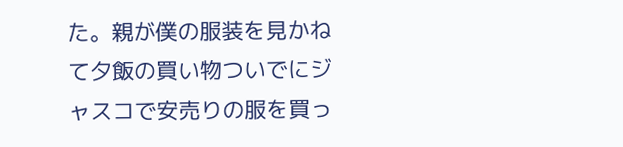た。親が僕の服装を見かねて夕飯の買い物ついでにジャスコで安売りの服を買っ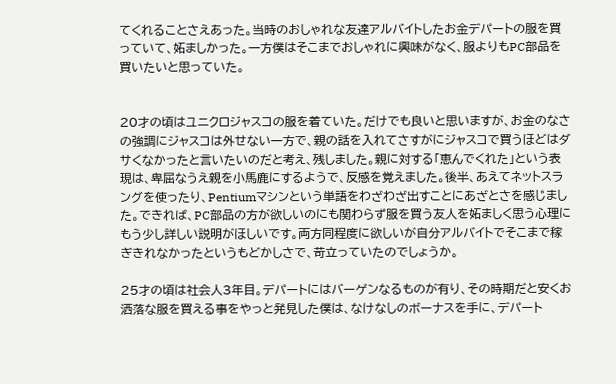てくれることさえあった。当時のおしゃれな友達アルバイトしたお金デパートの服を買っていて、妬ましかった。一方僕はそこまでおしゃれに興味がなく、服よりもPC部品を買いたいと思っていた。


20才の頃はユニクロジャスコの服を着ていた。だけでも良いと思いますが、お金のなさの強調にジャスコは外せない一方で、親の話を入れてさすがにジャスコで買うほどはダサくなかったと言いたいのだと考え、残しました。親に対する「恵んでくれた」という表現は、卑屈なうえ親を小馬鹿にするようで、反感を覚えました。後半、あえてネットスラングを使ったり、Pentiumマシンという単語をわざわざ出すことにあざとさを感じました。できれば、PC部品の方が欲しいのにも関わらず服を買う友人を妬ましく思う心理にもう少し詳しい説明がほしいです。両方同程度に欲しいが自分アルバイトでそこまで稼ぎきれなかったというもどかしさで、苛立っていたのでしょうか。

25才の頃は社会人3年目。デパートにはバーゲンなるものが有り、その時期だと安くお洒落な服を買える事をやっと発見した僕は、なけなしのボーナスを手に、デパート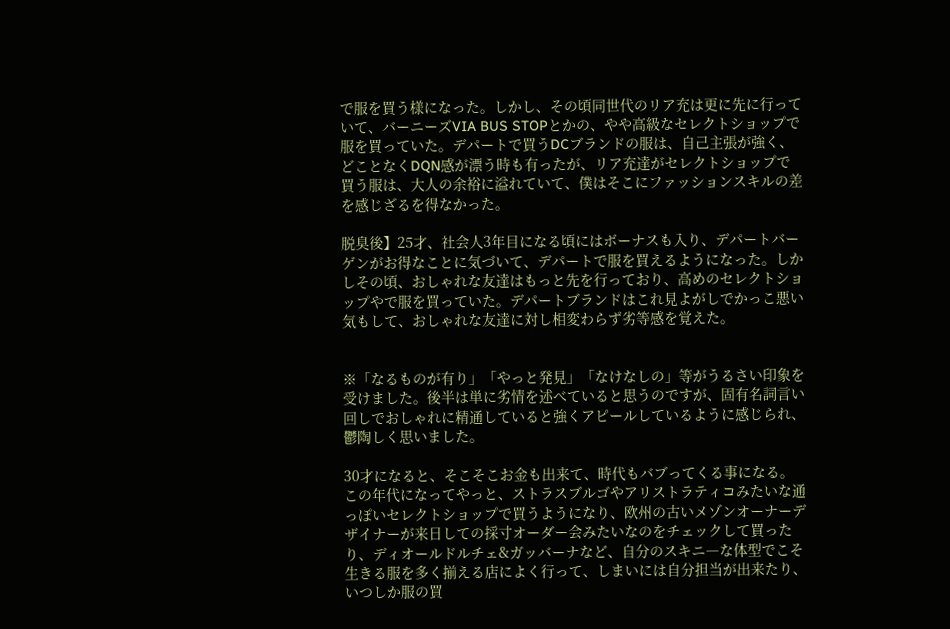で服を買う様になった。しかし、その頃同世代のリア充は更に先に行っていて、バーニーズVIA BUS STOPとかの、やや高級なセレクトショップで服を買っていた。デパートで買うDCブランドの服は、自己主張が強く、どことなくDQN感が漂う時も有ったが、リア充達がセレクトショップで買う服は、大人の余裕に溢れていて、僕はそこにファッションスキルの差を感じざるを得なかった。

脱臭後】25才、社会人3年目になる頃にはボーナスも入り、デパートバーゲンがお得なことに気づいて、デパートで服を買えるようになった。しかしその頃、おしゃれな友達はもっと先を行っており、高めのセレクトショップやで服を買っていた。デパートブランドはこれ見よがしでかっこ悪い気もして、おしゃれな友達に対し相変わらず劣等感を覚えた。


※「なるものが有り」「やっと発見」「なけなしの」等がうるさい印象を受けました。後半は単に劣情を述べていると思うのですが、固有名詞言い回しでおしゃれに精通していると強くアピールしているように感じられ、鬱陶しく思いました。

30才になると、そこそこお金も出来て、時代もバブってくる事になる。この年代になってやっと、ストラスブルゴやアリストラティコみたいな通っぽいセレクトショップで買うようになり、欧州の古いメゾンオーナーデザイナーが来日しての採寸オーダー会みたいなのをチェックして買ったり、ディオールドルチェ&ガッバーナなど、自分のスキニ―な体型でこそ生きる服を多く揃える店によく行って、しまいには自分担当が出来たり、いつしか服の買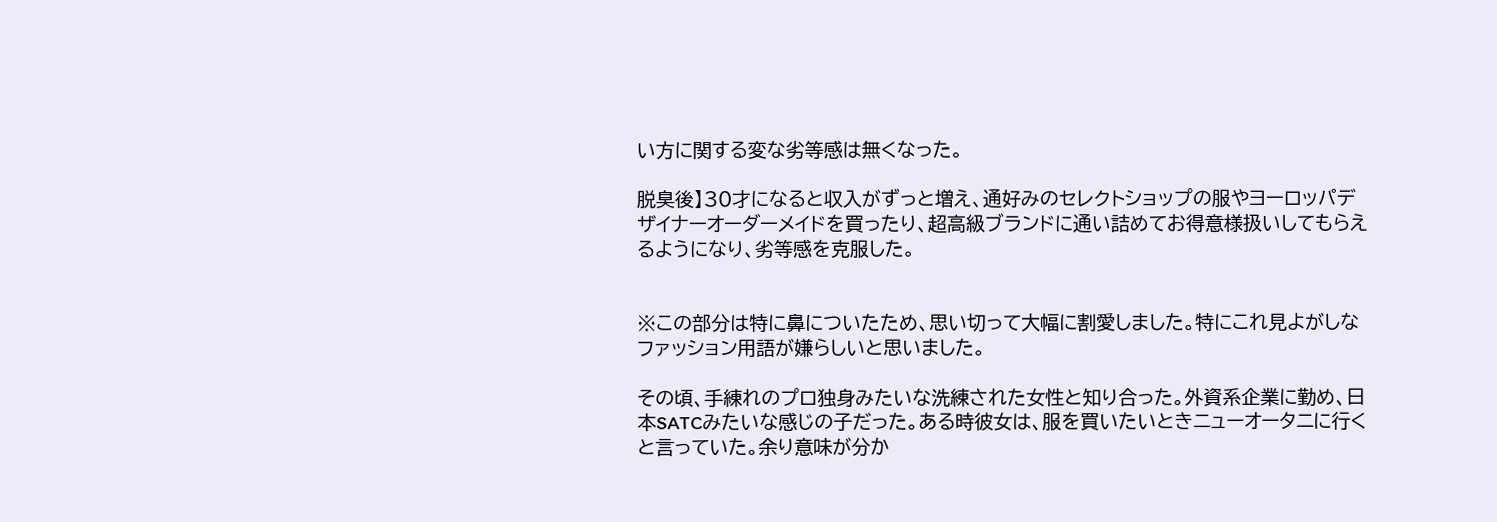い方に関する変な劣等感は無くなった。

脱臭後】30才になると収入がずっと増え、通好みのセレクトショップの服やヨーロッパデザイナーオーダーメイドを買ったり、超高級ブランドに通い詰めてお得意様扱いしてもらえるようになり、劣等感を克服した。


※この部分は特に鼻についたため、思い切って大幅に割愛しました。特にこれ見よがしなファッション用語が嫌らしいと思いました。

その頃、手練れのプロ独身みたいな洗練された女性と知り合った。外資系企業に勤め、日本SATCみたいな感じの子だった。ある時彼女は、服を買いたいときニューオータニに行くと言っていた。余り意味が分か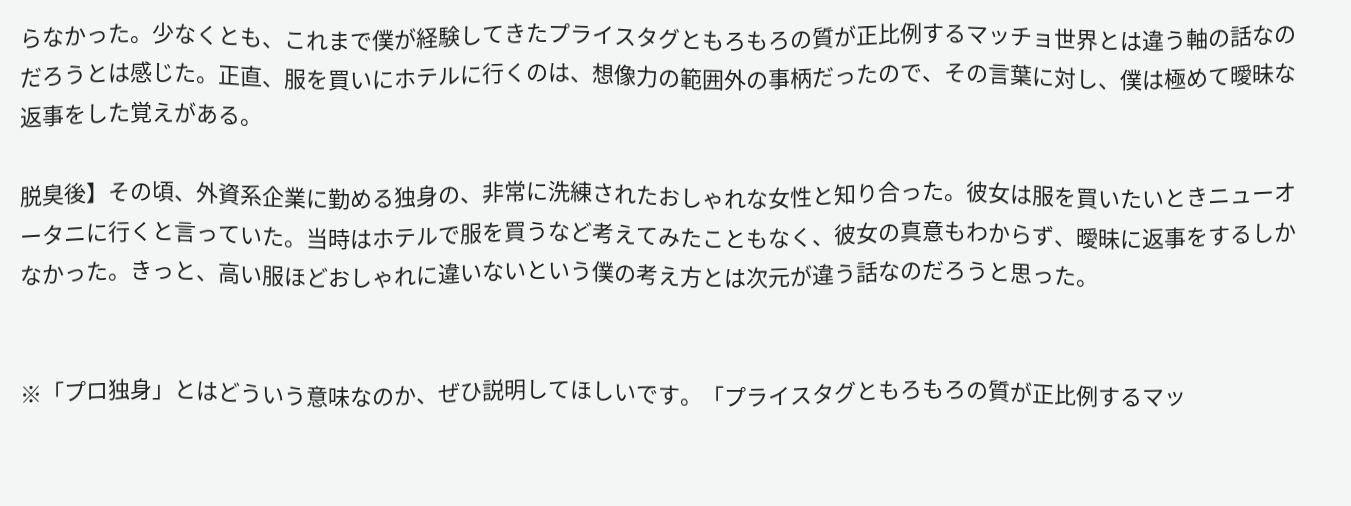らなかった。少なくとも、これまで僕が経験してきたプライスタグともろもろの質が正比例するマッチョ世界とは違う軸の話なのだろうとは感じた。正直、服を買いにホテルに行くのは、想像力の範囲外の事柄だったので、その言葉に対し、僕は極めて曖昧な返事をした覚えがある。

脱臭後】その頃、外資系企業に勤める独身の、非常に洗練されたおしゃれな女性と知り合った。彼女は服を買いたいときニューオータニに行くと言っていた。当時はホテルで服を買うなど考えてみたこともなく、彼女の真意もわからず、曖昧に返事をするしかなかった。きっと、高い服ほどおしゃれに違いないという僕の考え方とは次元が違う話なのだろうと思った。


※「プロ独身」とはどういう意味なのか、ぜひ説明してほしいです。「プライスタグともろもろの質が正比例するマッ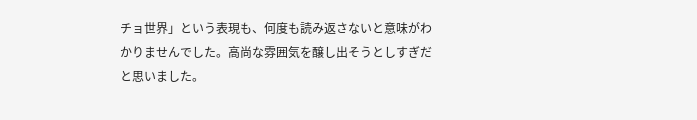チョ世界」という表現も、何度も読み返さないと意味がわかりませんでした。高尚な雰囲気を醸し出そうとしすぎだと思いました。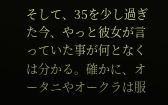そして、35を少し過ぎた今、やっと彼女が言っていた事が何となくは分かる。確かに、オータニやオークラは服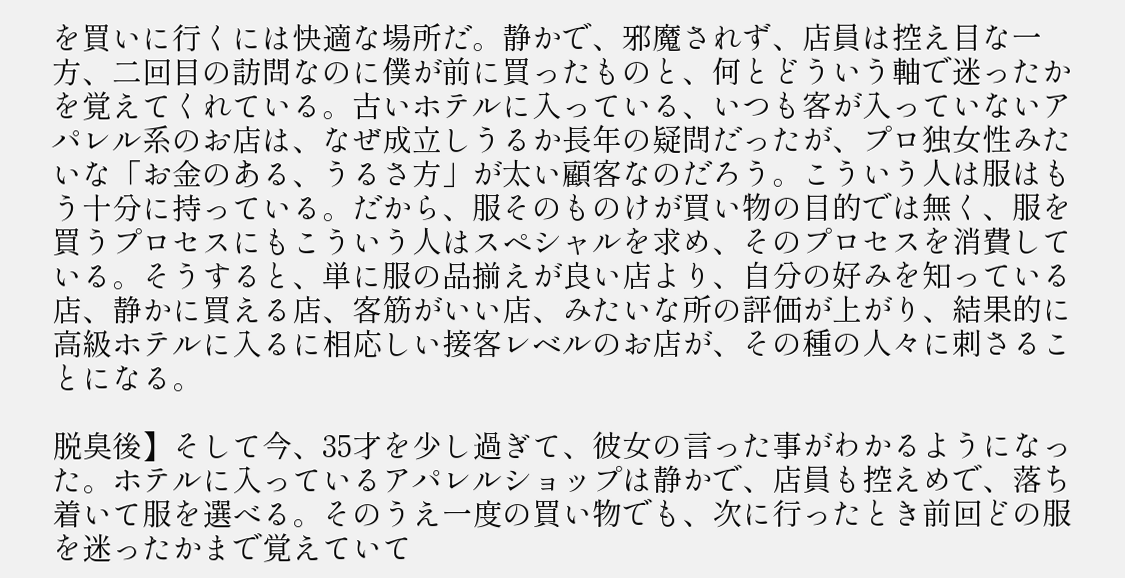を買いに行くには快適な場所だ。静かで、邪魔されず、店員は控え目な一方、二回目の訪問なのに僕が前に買ったものと、何とどういう軸で迷ったかを覚えてくれている。古いホテルに入っている、いつも客が入っていないアパレル系のお店は、なぜ成立しうるか長年の疑問だったが、プロ独女性みたいな「お金のある、うるさ方」が太い顧客なのだろう。こういう人は服はもう十分に持っている。だから、服そのものけが買い物の目的では無く、服を買うプロセスにもこういう人はスペシャルを求め、そのプロセスを消費している。そうすると、単に服の品揃えが良い店より、自分の好みを知っている店、静かに買える店、客筋がいい店、みたいな所の評価が上がり、結果的に高級ホテルに入るに相応しい接客レベルのお店が、その種の人々に刺さることになる。

脱臭後】そして今、35才を少し過ぎて、彼女の言った事がわかるようになった。ホテルに入っているアパレルショップは静かで、店員も控えめで、落ち着いて服を選べる。そのうえ一度の買い物でも、次に行ったとき前回どの服を迷ったかまで覚えていて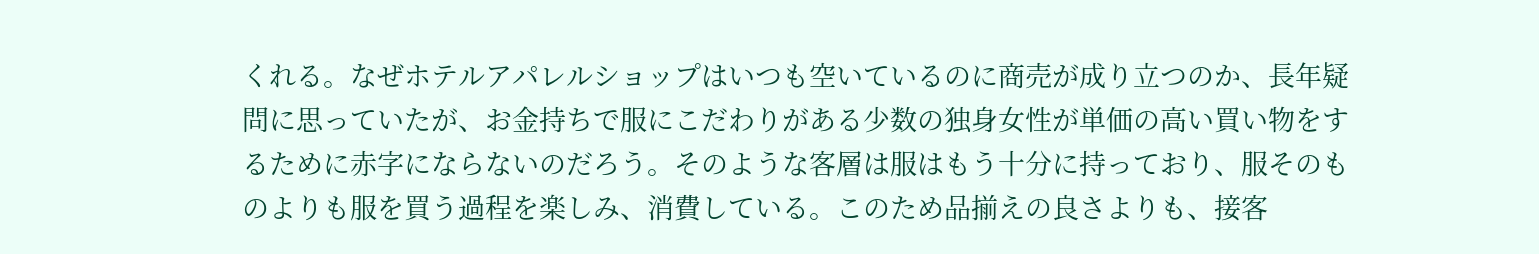くれる。なぜホテルアパレルショップはいつも空いているのに商売が成り立つのか、長年疑問に思っていたが、お金持ちで服にこだわりがある少数の独身女性が単価の高い買い物をするために赤字にならないのだろう。そのような客層は服はもう十分に持っており、服そのものよりも服を買う過程を楽しみ、消費している。このため品揃えの良さよりも、接客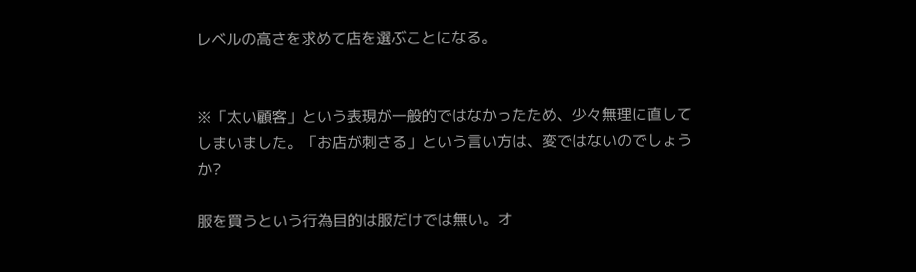レベルの高さを求めて店を選ぶことになる。


※「太い顧客」という表現が一般的ではなかったため、少々無理に直してしまいました。「お店が刺さる」という言い方は、変ではないのでしょうか?

服を買うという行為目的は服だけでは無い。オ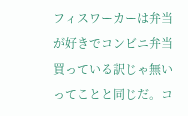フィスワーカーは弁当が好きでコンビニ弁当買っている訳じゃ無いってことと同じだ。コ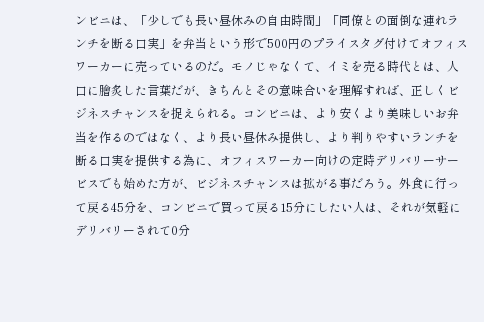ンビニは、「少しでも長い昼休みの自由時間」「同僚との面倒な連れランチを断る口実」を弁当という形で500円のプライスタグ付けてオフィスワーカーに売っているのだ。モノじゃなくて、イミを売る時代とは、人口に膾炙した言葉だが、きちんとその意味合いを理解すれば、正しくビジネスチャンスを捉えられる。コンビニは、より安くより美味しいお弁当を作るのではなく、より長い昼休み提供し、より判りやすいランチを断る口実を提供する為に、オフィスワーカー向けの定時デリバリーサービスでも始めた方が、ビジネスチャンスは拡がる事だろう。外食に行って戻る45分を、コンビニで買って戻る15分にしたい人は、それが気軽にデリバリーされて0分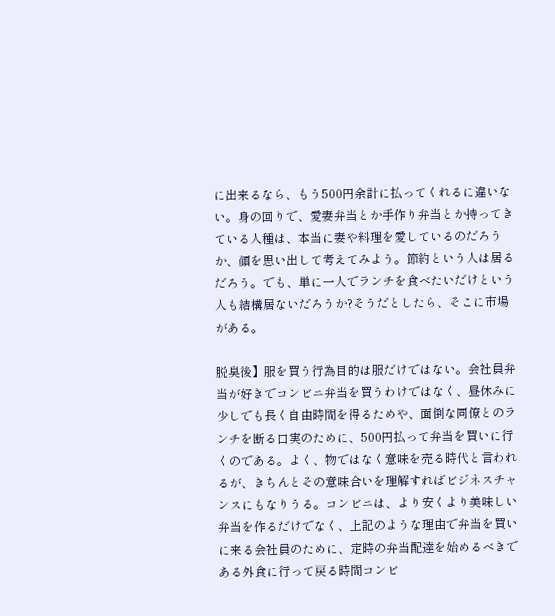に出来るなら、もう500円余計に払ってくれるに違いない。身の回りで、愛妻弁当とか手作り弁当とか持ってきている人種は、本当に妻や料理を愛しているのだろうか、顔を思い出して考えてみよう。節約という人は居るだろう。でも、単に一人でランチを食べたいだけという人も結構居ないだろうか?そうだとしたら、そこに市場がある。

脱臭後】服を買う行為目的は服だけではない。会社員弁当が好きでコンビニ弁当を買うわけではなく、昼休みに少しでも長く自由時間を得るためや、面倒な同僚とのランチを断る口実のために、500円払って弁当を買いに行くのである。よく、物ではなく意味を売る時代と言われるが、きちんとその意味合いを理解すればビジネスチャンスにもなりうる。コンビニは、より安くより美味しい弁当を作るだけでなく、上記のような理由で弁当を買いに来る会社員のために、定時の弁当配達を始めるべきである外食に行って戻る時間コンビ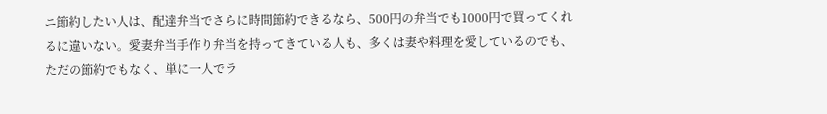ニ節約したい人は、配達弁当でさらに時間節約できるなら、500円の弁当でも1000円で買ってくれるに違いない。愛妻弁当手作り弁当を持ってきている人も、多くは妻や料理を愛しているのでも、ただの節約でもなく、単に一人でラ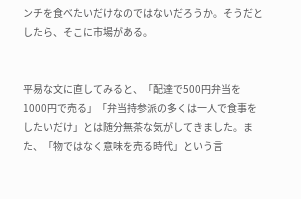ンチを食べたいだけなのではないだろうか。そうだとしたら、そこに市場がある。


平易な文に直してみると、「配達で500円弁当を1000円で売る」「弁当持参派の多くは一人で食事をしたいだけ」とは随分無茶な気がしてきました。また、「物ではなく意味を売る時代」という言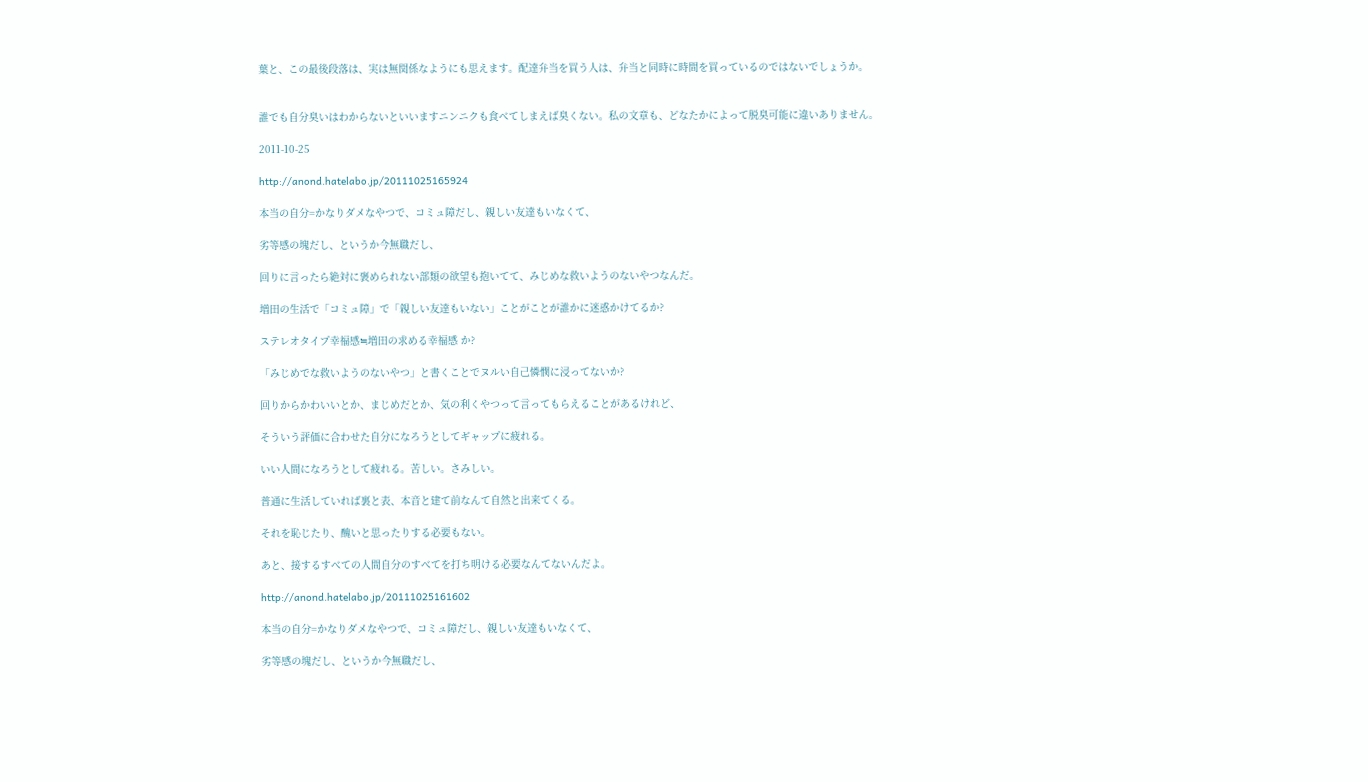葉と、この最後段落は、実は無関係なようにも思えます。配達弁当を買う人は、弁当と同時に時間を買っているのではないでしょうか。


誰でも自分臭いはわからないといいますニンニクも食べてしまえば臭くない。私の文章も、どなたかによって脱臭可能に違いありません。

2011-10-25

http://anond.hatelabo.jp/20111025165924

本当の自分=かなりダメなやつで、コミュ障だし、親しい友達もいなくて、

劣等感の塊だし、というか今無職だし、

回りに言ったら絶対に褒められない部類の欲望も抱いてて、みじめな救いようのないやつなんだ。

増田の生活で「コミュ障」で「親しい友達もいない」ことがことが誰かに迷惑かけてるか?

ステレオタイプ幸福感≒増田の求める幸福感 か?

「みじめでな救いようのないやつ」と書くことでヌルい自己憐憫に浸ってないか?

回りからかわいいとか、まじめだとか、気の利くやつって言ってもらえることがあるけれど、

そういう評価に合わせた自分になろうとしてギャップに疲れる。

いい人間になろうとして疲れる。苦しい。さみしい。

普通に生活していれば裏と表、本音と建て前なんて自然と出来てくる。

それを恥じたり、醜いと思ったりする必要もない。

あと、接するすべての人間自分のすべてを打ち明ける必要なんてないんだよ。

http://anond.hatelabo.jp/20111025161602

本当の自分=かなりダメなやつで、コミュ障だし、親しい友達もいなくて、

劣等感の塊だし、というか今無職だし、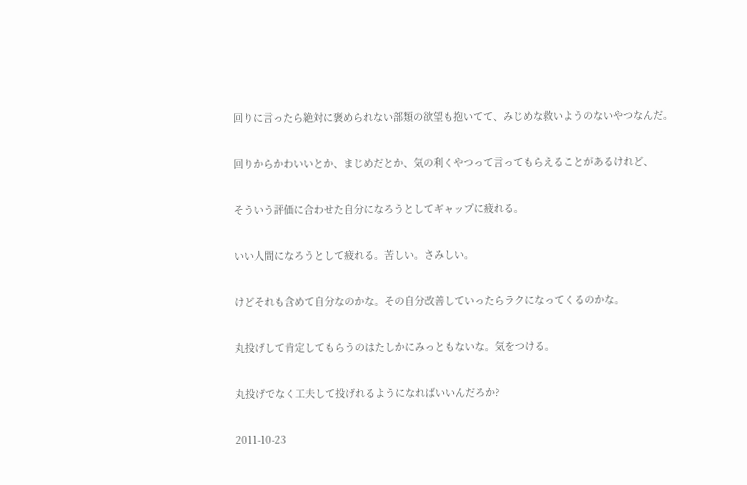回りに言ったら絶対に褒められない部類の欲望も抱いてて、みじめな救いようのないやつなんだ。

回りからかわいいとか、まじめだとか、気の利くやつって言ってもらえることがあるけれど、

そういう評価に合わせた自分になろうとしてギャップに疲れる。

いい人間になろうとして疲れる。苦しい。さみしい。

けどそれも含めて自分なのかな。その自分改善していったらラクになってくるのかな。

丸投げして肯定してもらうのはたしかにみっともないな。気をつける。

丸投げでなく工夫して投げれるようになればいいんだろか?

2011-10-23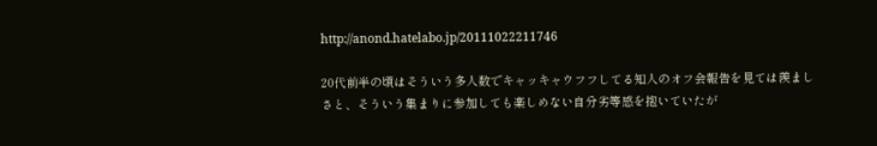http://anond.hatelabo.jp/20111022211746

20代前半の頃はそういう多人数でキャッキャウフフしてる知人のオフ会報告を見ては羨ましさと、そういう集まりに参加しても楽しめない自分劣等感を抱いていたが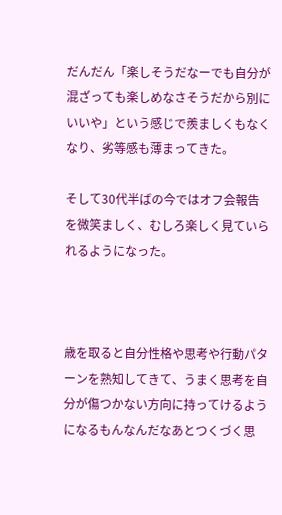だんだん「楽しそうだなーでも自分が混ざっても楽しめなさそうだから別にいいや」という感じで羨ましくもなくなり、劣等感も薄まってきた。

そして30代半ばの今ではオフ会報告を微笑ましく、むしろ楽しく見ていられるようになった。



歳を取ると自分性格や思考や行動パターンを熟知してきて、うまく思考を自分が傷つかない方向に持ってけるようになるもんなんだなあとつくづく思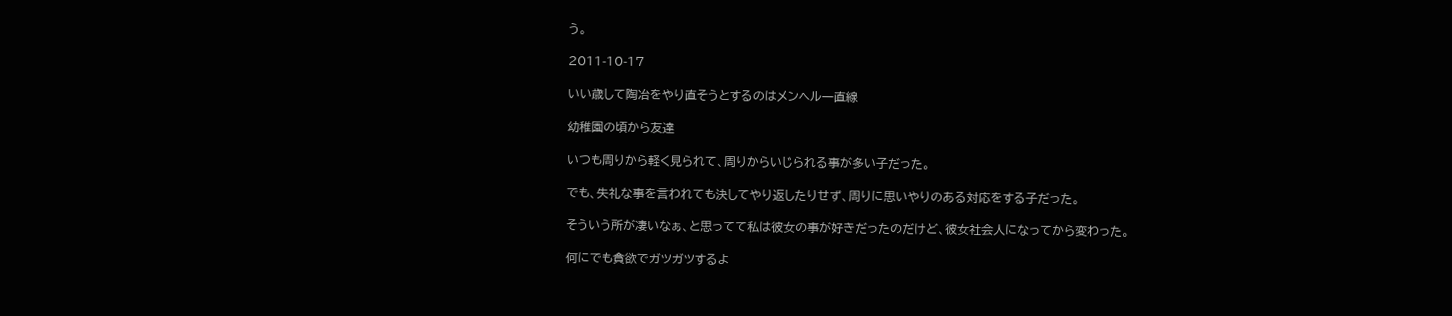う。

2011-10-17

いい歳して陶冶をやり直そうとするのはメンヘル一直線

幼稚園の頃から友達

いつも周りから軽く見られて、周りからいじられる事が多い子だった。

でも、失礼な事を言われても決してやり返したりせず、周りに思いやりのある対応をする子だった。

そういう所が凄いなぁ、と思ってて私は彼女の事が好きだったのだけど、彼女社会人になってから変わった。

何にでも貪欲でガツガツするよ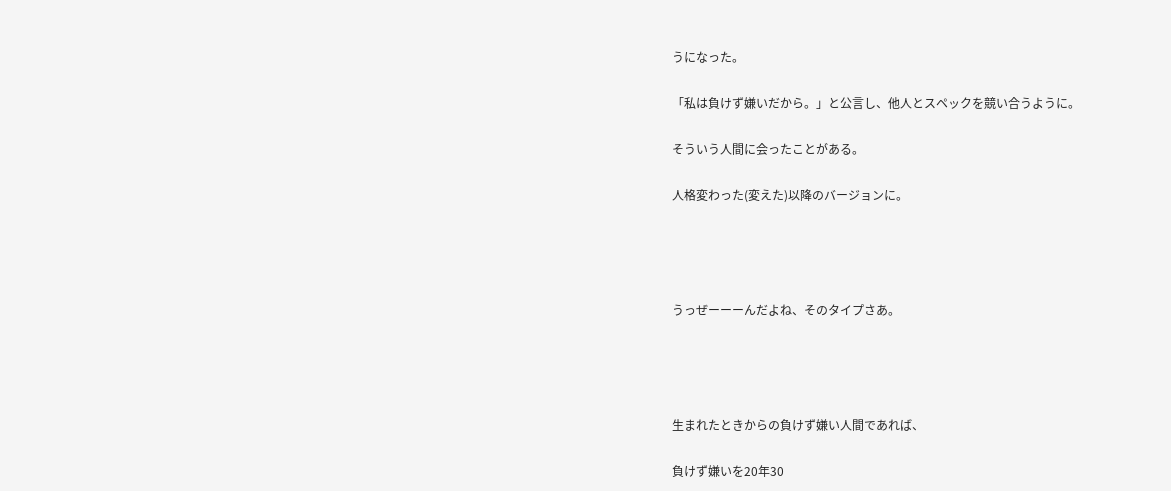うになった。

「私は負けず嫌いだから。」と公言し、他人とスペックを競い合うように。

そういう人間に会ったことがある。

人格変わった(変えた)以降のバージョンに。




うっぜーーーんだよね、そのタイプさあ。




生まれたときからの負けず嫌い人間であれば、

負けず嫌いを20年30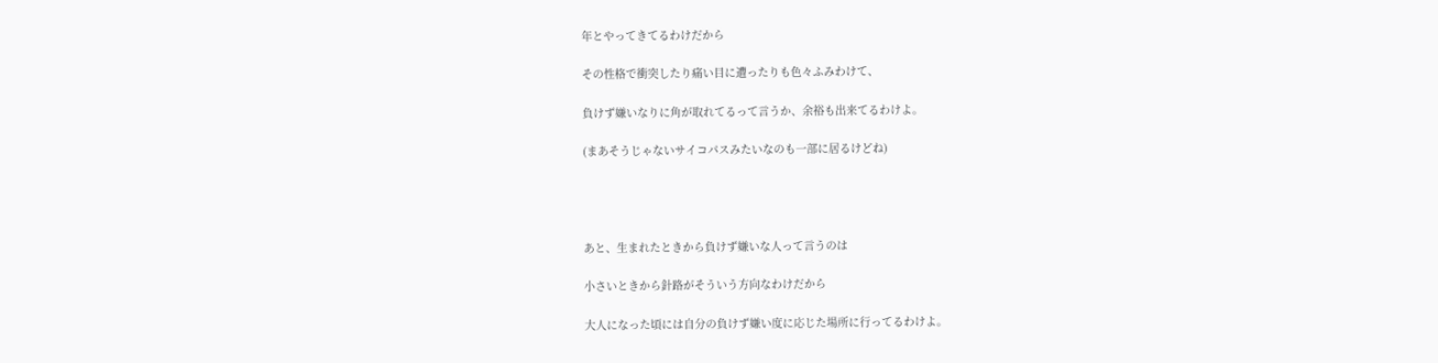年とやってきてるわけだから

その性格で衝突したり痛い目に遭ったりも色々ふみわけて、

負けず嫌いなりに角が取れてるって言うか、余裕も出来てるわけよ。

(まあそうじゃないサイコパスみたいなのも一部に居るけどね)




あと、生まれたときから負けず嫌いな人って言うのは

小さいときから針路がそういう方向なわけだから

大人になった頃には自分の負けず嫌い度に応じた場所に行ってるわけよ。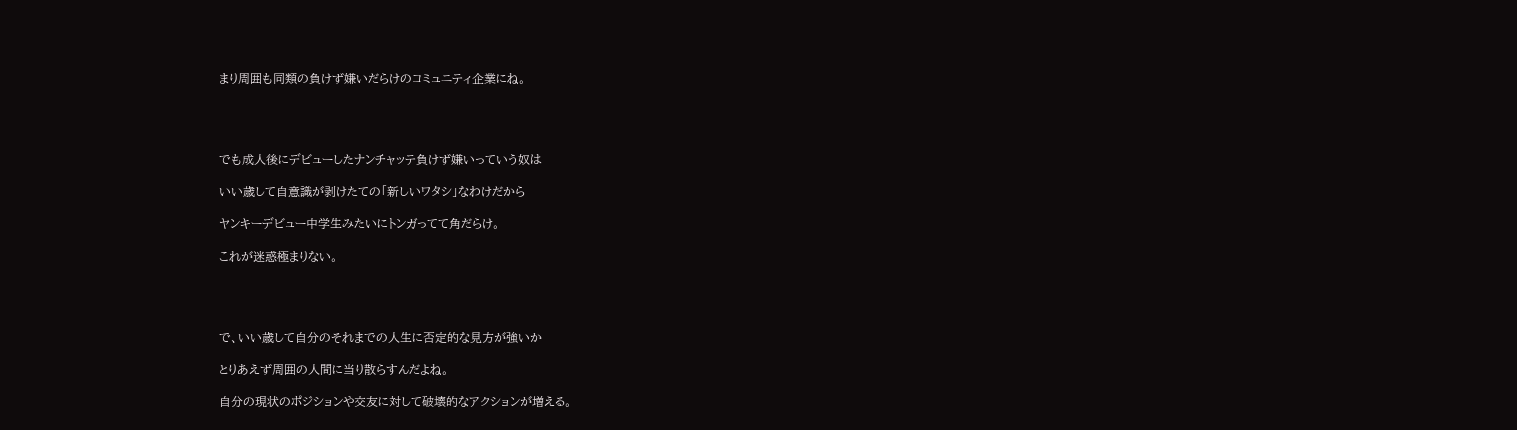まり周囲も同類の負けず嫌いだらけのコミュニティ企業にね。




でも成人後にデビューしたナンチャッテ負けず嫌いっていう奴は

いい歳して自意識が剥けたての「新しいワタシ」なわけだから

ヤンキーデビュー中学生みたいにトンガってて角だらけ。

これが迷惑極まりない。




で、いい歳して自分のそれまでの人生に否定的な見方が強いか

とりあえず周囲の人間に当り散らすんだよね。

自分の現状のポジションや交友に対して破壊的なアクションが増える。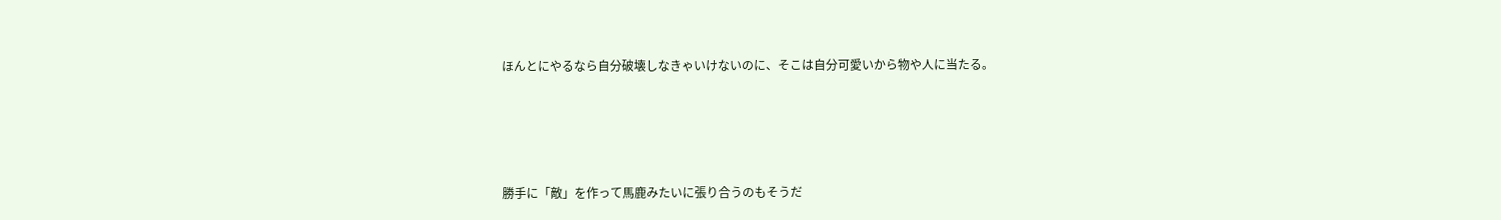ほんとにやるなら自分破壊しなきゃいけないのに、そこは自分可愛いから物や人に当たる。




勝手に「敵」を作って馬鹿みたいに張り合うのもそうだ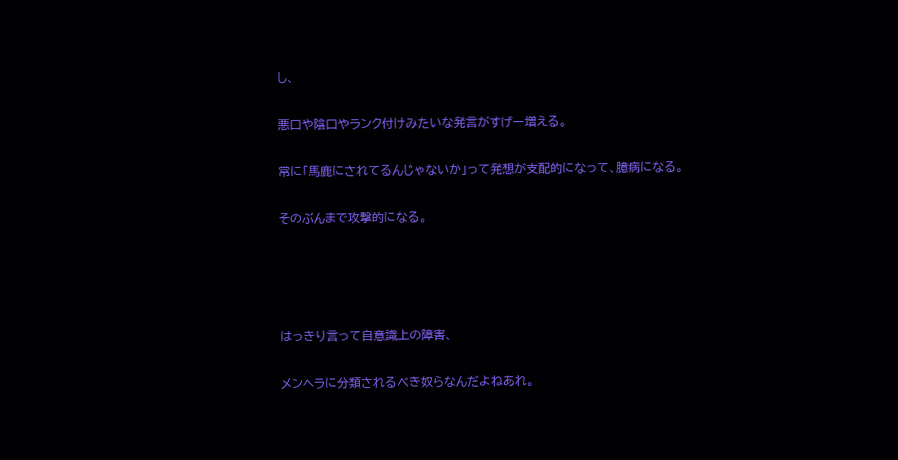し、

悪口や陰口やランク付けみたいな発言がすげー増える。

常に「馬鹿にされてるんじゃないか」って発想が支配的になって、臆病になる。

そのぶんまで攻撃的になる。




はっきり言って自意識上の障害、

メンヘラに分類されるべき奴らなんだよねあれ。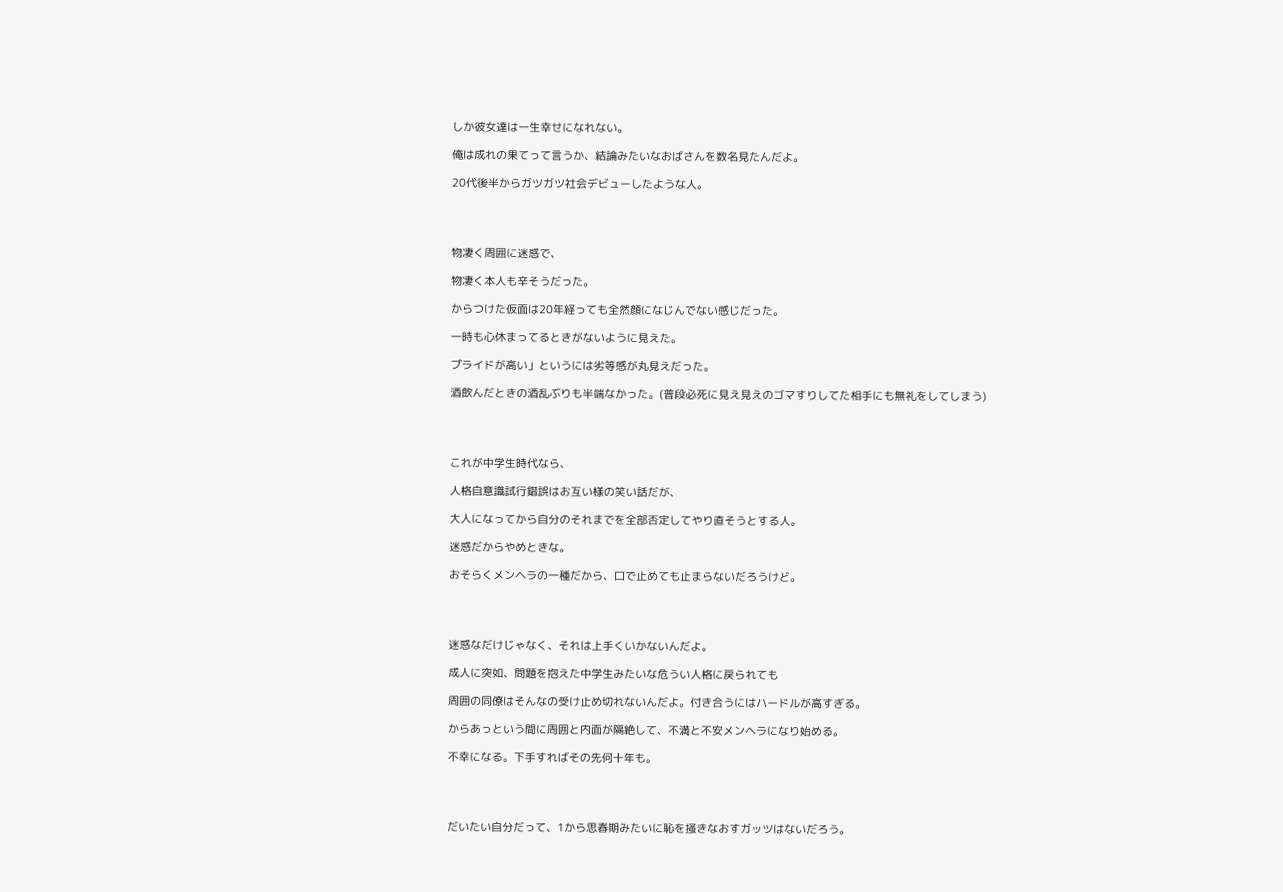しか彼女達は一生幸せになれない。

俺は成れの果てって言うか、結論みたいなおばさんを数名見たんだよ。

20代後半からガツガツ社会デビューしたような人。




物凄く周囲に迷惑で、

物凄く本人も辛そうだった。

からつけた仮面は20年経っても全然顔になじんでない感じだった。

一時も心休まってるときがないように見えた。

プライドが高い」というには劣等感が丸見えだった。

酒飲んだときの酒乱ぶりも半端なかった。(普段必死に見え見えのゴマすりしてた相手にも無礼をしてしまう)




これが中学生時代なら、

人格自意識試行錯誤はお互い様の笑い話だが、

大人になってから自分のそれまでを全部否定してやり直そうとする人。

迷惑だからやめときな。

おそらくメンヘラの一種だから、口で止めても止まらないだろうけど。




迷惑なだけじゃなく、それは上手くいかないんだよ。

成人に突如、問題を抱えた中学生みたいな危うい人格に戻られても

周囲の同僚はそんなの受け止め切れないんだよ。付き合うにはハードルが高すぎる。

からあっという間に周囲と内面が隔絶して、不満と不安メンヘラになり始める。

不幸になる。下手すればその先何十年も。




だいたい自分だって、1から思春期みたいに恥を掻きなおすガッツはないだろう。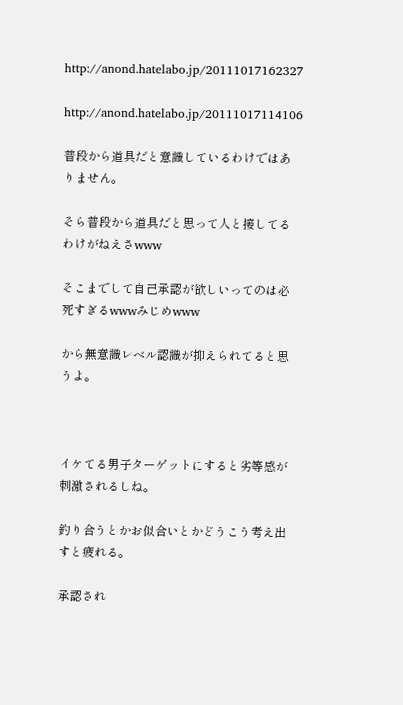http://anond.hatelabo.jp/20111017162327

http://anond.hatelabo.jp/20111017114106

普段から道具だと意識しているわけではありません。

そら普段から道具だと思って人と接してるわけがねえさwww

そこまでして自己承認が欲しいってのは必死すぎるwwwみじめwww

から無意識レベル認識が抑えられてると思うよ。



イケてる男子ターゲットにすると劣等感が刺激されるしね。

釣り合うとかお似合いとかどうこう考え出すと疲れる。

承認され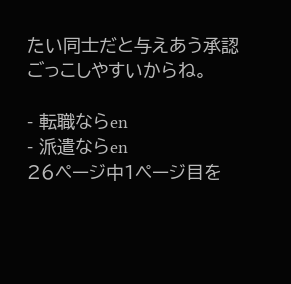たい同士だと与えあう承認ごっこしやすいからね。

- 転職ならen
- 派遣ならen
26ページ中1ページ目を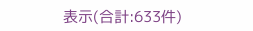表示(合計:633件)